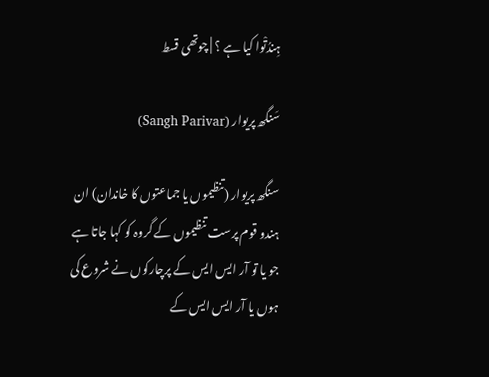ہِندُتْوا کیا ہے ؟ | چوتھی قسط

سَنگھ پریوار (Sangh Parivar)

سنگھ پریوار (تنظیموں یا جماعتوں کا خاندان) ان ہندو قوم پرست تنظیموں کے گروہ کو کہا جاتا ہے جو یا تو آر ایس ایس کے پرچارکوں نے شروع کی ہوں یا آر ایس ایس کے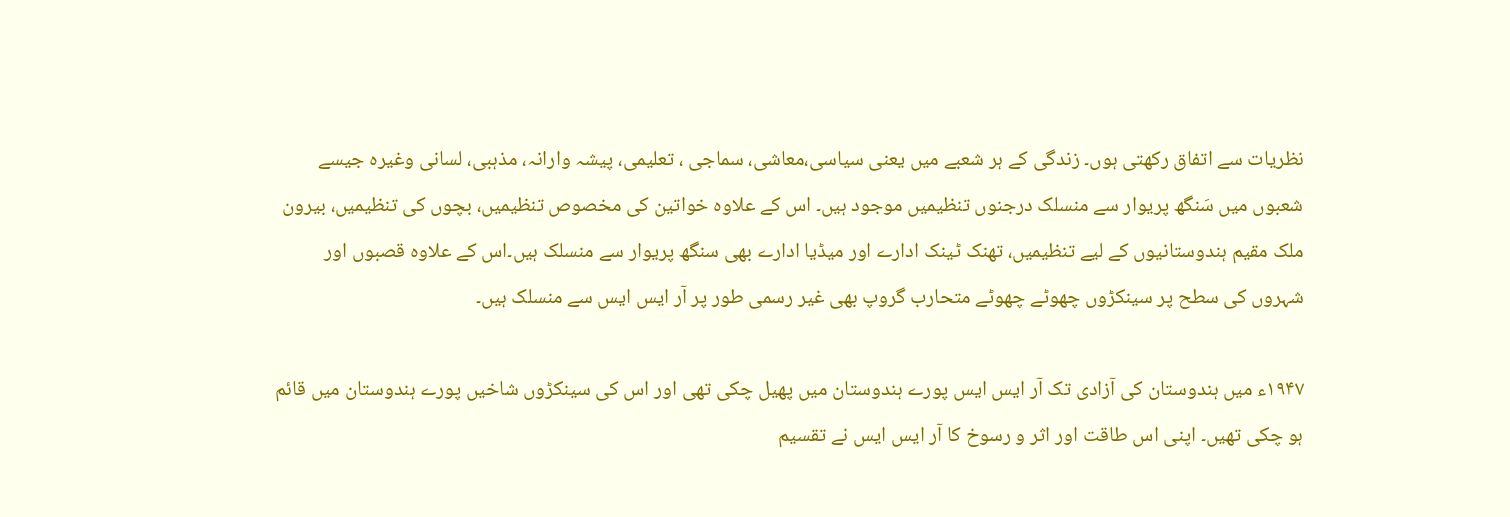نظریات سے اتفاق رکھتی ہوں۔ زندگی کے ہر شعبے میں یعنی سیاسی،معاشی، سماجی ، تعلیمی، پیشہ وارانہ، مذہبی، لسانی وغیرہ جیسے شعبوں میں سَنگھ پریوار سے منسلک درجنوں تنظیمیں موجود ہیں۔ اس کے علاوہ خواتین کی مخصوص تنظیمیں، بچوں کی تنظیمیں، بیرون ملک مقیم ہندوستانیوں کے لیے تنظیمیں، تھنک ٹینک ادارے اور میڈیا ادارے بھی سنگھ پریوار سے منسلک ہیں۔اس کے علاوہ قصبوں اور شہروں کی سطح پر سینکڑوں چھوٹے چھوٹے متحارب گروپ بھی غیر رسمی طور پر آر ایس ایس سے منسلک ہیں۔

۱۹۴۷ء میں ہندوستان کی آزادی تک آر ایس ایس پورے ہندوستان میں پھیل چکی تھی اور اس کی سینکڑوں شاخیں پورے ہندوستان میں قائم ہو چکی تھیں۔ اپنی اس طاقت اور اثر و رسوخ کا آر ایس ایس نے تقسیم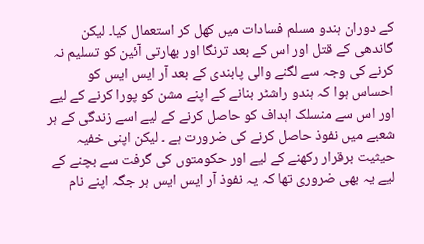کے دوران ہندو مسلم فسادات میں کھل کر استعمال کیا۔ لیکن گاندھی کے قتل اور اس کے بعد ترنگا اور بھارتی آئین کو تسلیم نہ کرنے کی وجہ سے لگنے والی پابندی کے بعد آر ایس ایس کو احساس ہوا کہ ہندو راشٹر بنانے کے اپنے مشن کو پورا کرنے کے لیے اور اس سے منسلک اہداف کو حاصل کرنے کے لیے اسے زندگی کے ہر شعبے میں نفوذ حاصل کرنے کی ضرورت ہے ۔ لیکن اپنی خفیہ حیثیت برقرار رکھنے کے لیے اور حکومتوں کی گرفت سے بچنے کے لیے یہ بھی ضروری تھا کہ یہ نفوذ آر ایس ایس ہر جگہ اپنے نام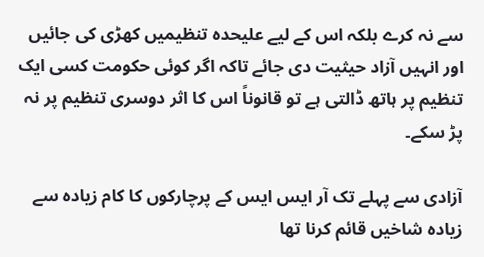سے نہ کرے بلکہ اس کے لیے علیحدہ تنظیمیں کھڑی کی جائیں اور انہیں آزاد حیثیت دی جائے تاکہ اگر کوئی حکومت کسی ایک تنظیم پر ہاتھ ڈالتی ہے تو قانوناً اس کا اثر دوسری تنظیم پر نہ پڑ سکے۔

آزادی سے پہلے تک آر ایس ایس کے پرچارکوں کا کام زیادہ سے زیادہ شاخیں قائم کرنا تھا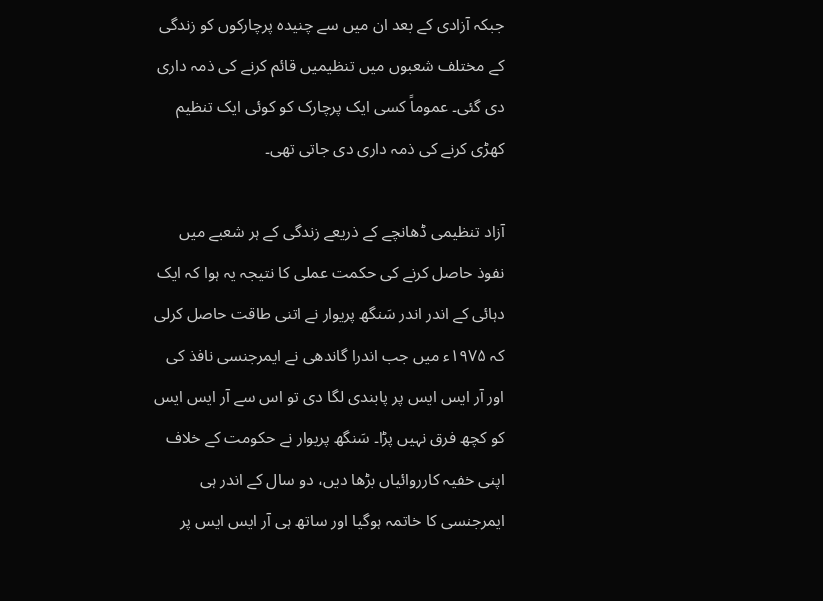جبکہ آزادی کے بعد ان میں سے چنیدہ پرچارکوں کو زندگی کے مختلف شعبوں میں تنظیمیں قائم کرنے کی ذمہ داری دی گئی۔ عموماً کسی ایک پرچارک کو کوئی ایک تنظیم کھڑی کرنے کی ذمہ داری دی جاتی تھی۔

آزاد تنظیمی ڈھانچے کے ذریعے زندگی کے ہر شعبے میں نفوذ حاصل کرنے کی حکمت عملی کا نتیجہ یہ ہوا کہ ایک دہائی کے اندر اندر سَنگھ پریوار نے اتنی طاقت حاصل کرلی کہ ۱۹۷۵ء میں جب اندرا گاندھی نے ایمرجنسی نافذ کی اور آر ایس ایس پر پابندی لگا دی تو اس سے آر ایس ایس کو کچھ فرق نہیں پڑا۔ سَنگھ پریوار نے حکومت کے خلاف اپنی خفیہ کارروائیاں بڑھا دیں، دو سال کے اندر ہی ایمرجنسی کا خاتمہ ہوگیا اور ساتھ ہی آر ایس ایس پر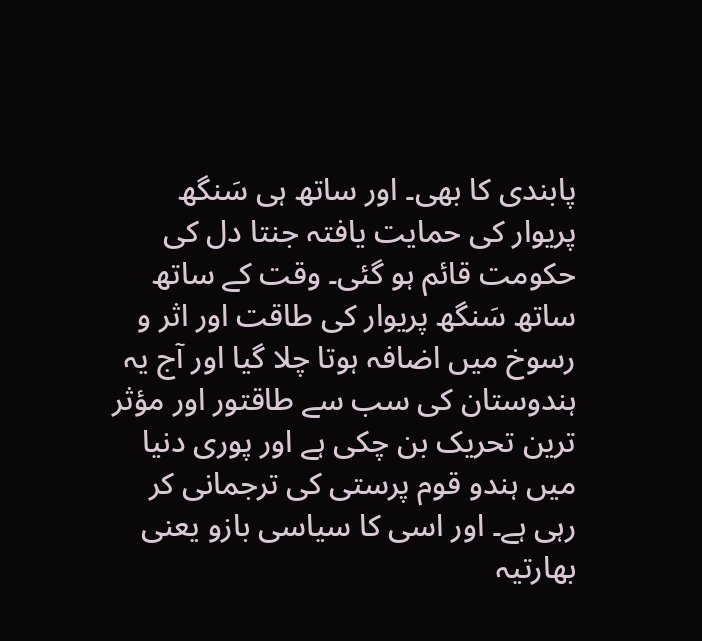پابندی کا بھی۔ اور ساتھ ہی سَنگھ پریوار کی حمایت یافتہ جنتا دل کی حکومت قائم ہو گئی۔ وقت کے ساتھ ساتھ سَنگھ پریوار کی طاقت اور اثر و رسوخ میں اضافہ ہوتا چلا گیا اور آج یہ ہندوستان کی سب سے طاقتور اور مؤثر ترین تحریک بن چکی ہے اور پوری دنیا میں ہندو قوم پرستی کی ترجمانی کر رہی ہے۔ اور اسی کا سیاسی بازو یعنی بھارتیہ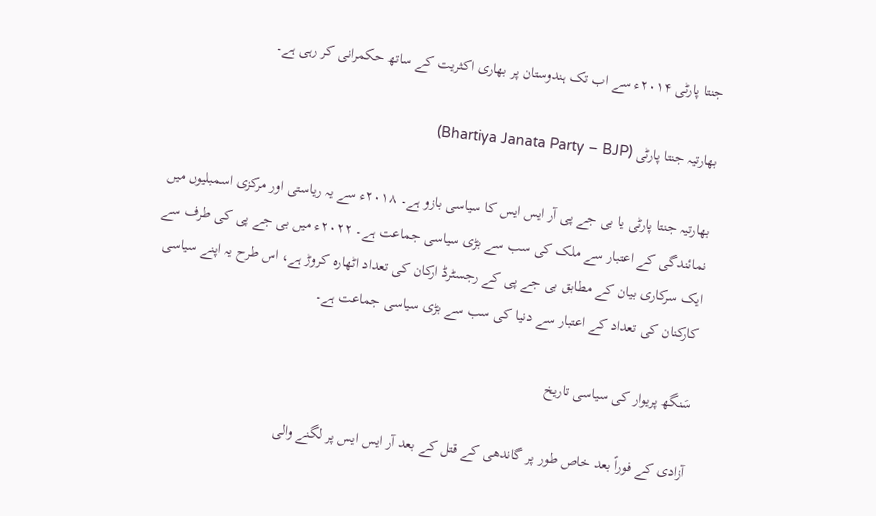جنتا پارٹی ۲۰۱۴ء سے اب تک ہندوستان پر بھاری اکثریت کے ساتھ حکمرانی کر رہی ہے۔

بھارتیہ جنتا پارٹی (Bhartiya Janata Party – BJP)

بھارتیہ جنتا پارٹی یا بی جے پی آر ایس ایس کا سیاسی بازو ہے۔ ۲۰۱۸ء سے یہ ریاستی اور مرکزی اسمبلیوں میں نمائندگی کے اعتبار سے ملک کی سب سے بڑی سیاسی جماعت ہے۔ ۲۰۲۲ء میں بی جے پی کی طرف سے ایک سرکاری بیان کے مطابق بی جے پی کے رجسٹرڈ ارکان کی تعداد اٹھارہ کروڑ ہے، اس طرح یہ اپنے سیاسی کارکنان کی تعداد کے اعتبار سے دنیا کی سب سے بڑی سیاسی جماعت ہے۔

سَنگھ پریوار کی سیاسی تاریخ

آزادی کے فوراً بعد خاص طور پر گاندھی کے قتل کے بعد آر ایس ایس پر لگنے والی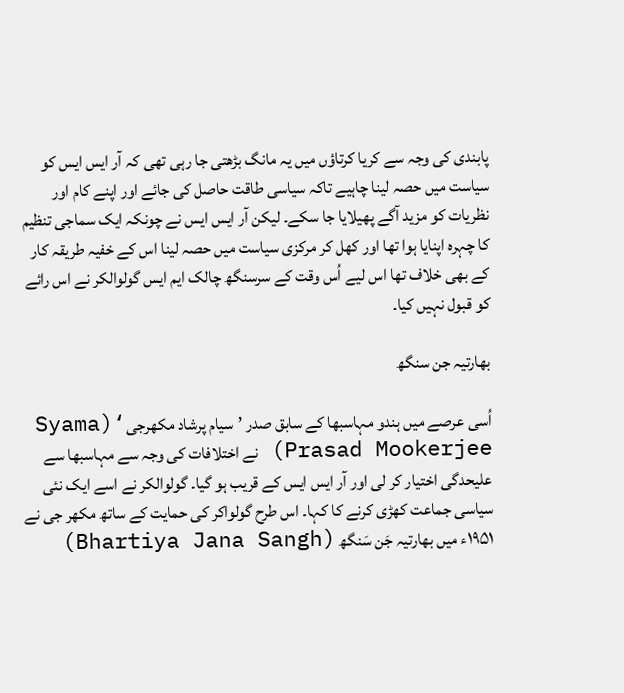پابندی کی وجہ سے کریا کرتاؤں میں یہ مانگ بڑھتی جا رہی تھی کہ آر ایس ایس کو سیاست میں حصہ لینا چاہیے تاکہ سیاسی طاقت حاصل کی جائے اور اپنے کام اور نظریات کو مزید آگے پھیلایا جا سکے۔ لیکن آر ایس ایس نے چونکہ ایک سماجی تنظیم کا چہرہ اپنایا ہوا تھا اور کھل کر مرکزی سیاست میں حصہ لینا اس کے خفیہ طریقہ کار کے بھی خلاف تھا اس لیے اُس وقت کے سرسنگھ چالک ایم ایس گولوالکر نے اس رائے کو قبول نہیں کیا۔

بھارتیہ جن سنگھ

اُسی عرصے میں ہندو مہاسبھا کے سابق صدر ’سیام پرشاد مکھرجی‘(Syama Prasad Mookerjee) نے اختلافات کی وجہ سے مہاسبھا سے علیحدگی اختیار کر لی اور آر ایس ایس کے قریب ہو گیا۔ گولوالکر نے اسے ایک نئی سیاسی جماعت کھڑی کرنے کا کہا۔ اس طرح گولواکر کی حمایت کے ساتھ مکھر جی نے ۱۹۵۱ء میں بھارتیہ جَن سَنگھ (Bhartiya Jana Sangh)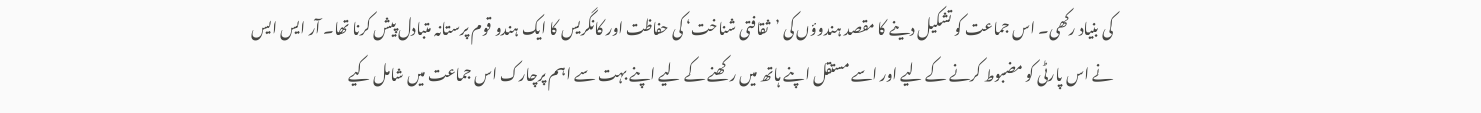کی بنیاد رکھی۔ اس جماعت کو تشکیل دینے کا مقصد ہندوؤں کی ’ثقافتی شناخت‘ کی حفاظت اور کانگریس کا ایک ہندو قوم پرستانہ متبادل پیش کرنا تھا۔ آر ایس ایس نے اس پارٹی کو مضبوط کرنے کے لیے اور اسے مستقل اپنے ہاتھ میں رکھنے کے لیے اپنے بہت سے اہم پرچارک اس جماعت میں شامل کیے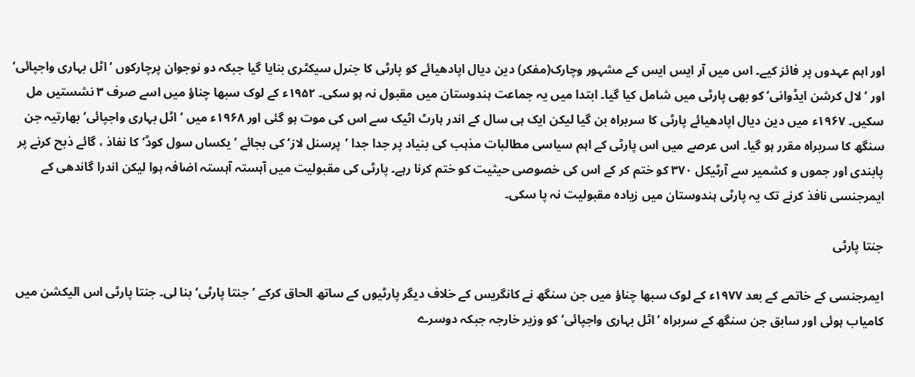اور اہم عہدوں پر فائز کیے۔ اس میں آر ایس ایس کے مشہور وچارک(مفکر) دین دیال اپادھیائے کو پارٹی کا جنرل سیکٹری بنایا گیا جبکہ دو نوجوان پرچارکوں ’اٹل بہاری واجپائی‘ اور ’لال کرشن ایڈوانی‘ کو بھی پارٹی میں شامل کیا گیا۔ ابتدا میں یہ جماعت ہندوستان میں مقبول نہ ہو سکی۔ ۱۹۵۲ء کے لوک سبھا چناؤ میں اسے صرف ۳ نشستیں مل سکیں۔ ۱۹۶۷ء میں دین دیال اپادھیائے پارٹی کا سربراہ بن گیا لیکن ایک ہی سال کے اندر ہارٹ اٹیک سے اس کی موت ہو گئی اور ۱۹۶۸ء میں ’اٹل بہاری واجپائی‘ بھارتیہ جن سنگھ کا سربراہ مقرر ہو گیا۔ اس عرصے میں اس پارٹی کے اہم سیاسی مطالبات مذہب کی بنیاد پر جدا جدا ’پرسنل لاز‘ کی بجائے ’یکساں سول کوڈ‘ کا نفاذ ، گائے ذبح کرنے پر پابندی اور جموں و کشمیر سے آرٹیکل ۳۷۰ کو ختم کر کے اس کی خصوصی حیثیت کو ختم کرنا رہے۔ پارٹی کی مقبولیت میں آہستہ آہستہ اضافہ ہوا لیکن اندرا گاندھی کے ایمرجنسی نافذ کرنے تک یہ پارٹی ہندوستان میں زیادہ مقبولیت نہ پا سکی۔

جنتا پارٹی

ایمرجنسی کے خاتمے کے بعد ۱۹۷۷ء کے لوک سبھا چناؤ میں جن سنگھ نے کانگریس کے خلاف دیگر پارٹیوں کے ساتھ الحاق کرکے ’جنتا پارٹی‘ بنا لی۔ جنتا پارٹی اس الیکشن میں کامیاب ہوئی اور سابق جن سنگھ کے سربراہ ’اٹل بہاری واجپائی‘ کو وزیر خارجہ جبکہ دوسرے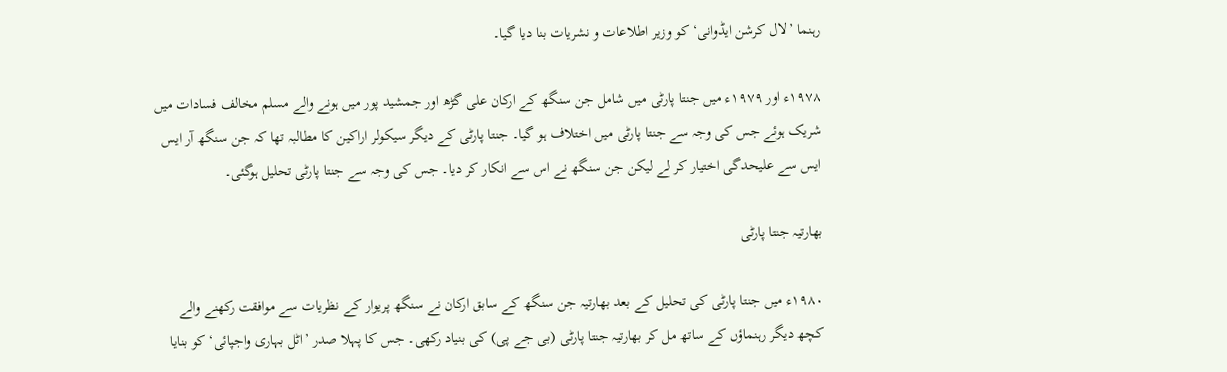رہنما ’لال کرشن ایڈوانی‘ کو وزیر اطلاعات و نشریات بنا دیا گیا۔

۱۹۷۸ء اور ۱۹۷۹ء میں جنتا پارٹی میں شامل جن سنگھ کے ارکان علی گڑھ اور جمشید پور میں ہونے والے مسلم مخالف فسادات میں شریک ہوئے جس کی وجہ سے جنتا پارٹی میں اختلاف ہو گیا۔ جنتا پارٹی کے دیگر سیکولر اراکین کا مطالبہ تھا کہ جن سنگھ آر ایس ایس سے علیحدگی اختیار کر لے لیکن جن سنگھ نے اس سے انکار کر دیا۔ جس کی وجہ سے جنتا پارٹی تحلیل ہوگئی۔

بھارتیہ جنتا پارٹی

۱۹۸۰ء میں جنتا پارٹی کی تحلیل کے بعد بھارتیہ جن سنگھ کے سابق ارکان نے سنگھ پریوار کے نظریات سے موافقت رکھنے والے کچھ دیگر رہنماؤں کے ساتھ مل کر بھارتیہ جنتا پارٹی (بی جے پی) کی بنیاد رکھی۔ جس کا پہلا صدر ’اٹل بہاری واجپائی‘ کو بنایا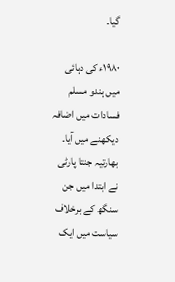گیا۔

۱۹۸۰ء کی دہائی میں ہندو مسلم فسادات میں اضافہ دیکھنے میں آیا۔ بھارتیہ جنتا پارٹی نے ابتدا میں جن سنگھ کے برخلاف سیاست میں ایک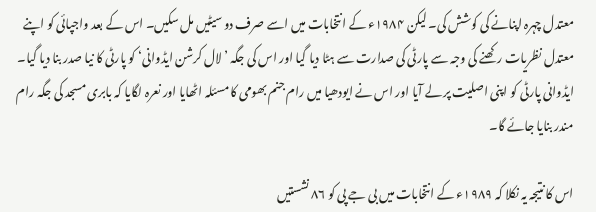معتدل چہرہ اپنانے کی کوشش کی۔ لیکن ۱۹۸۴ء کے انتخابات میں اسے صرف دو سیٹیں مل سکیں۔ اس کے بعد واجپائی کو اپنے معتدل نظریات رکھنے کی وجہ سے پارٹی کی صدارت سے ہٹا دیا گیا اور اس کی جگہ ’لال کرشن ایڈوانی‘ کو پارٹی کا نیا صدر بنا دیا گیا۔ ایڈوانی پارٹی کو اپنی اصلیت پر لے آیا اور اس نے ایودھیا میں رام جنم بھومی کا مسئلہ اٹھایا اور نعرہ لگایا کہ بابری مسجد کی جگہ رام مندر بنایا جائے گا۔

اس کا نتیجہ یہ نکلا کہ ۱۹۸۹ء کے انتخابات میں بی جے پی کو ۸۶ نشستیں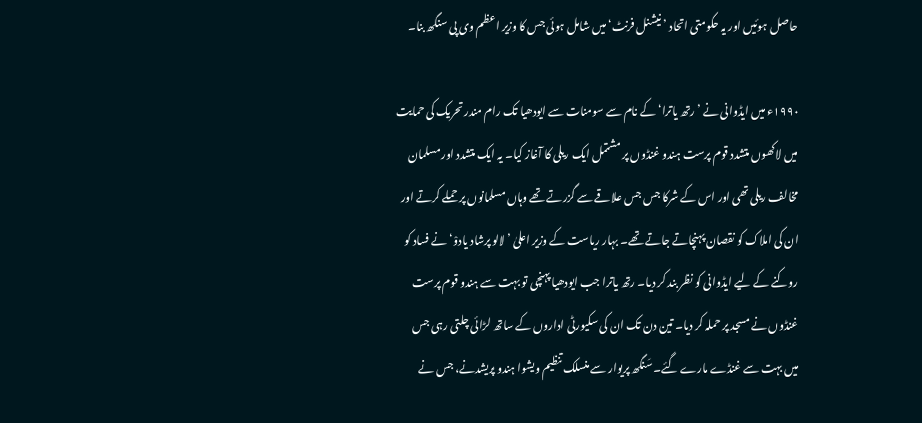حاصل ہوئیں اور یہ حکومتی اتحاد ’نیشنل فرنٹ‘ میں شامل ہوئی جس کا وزیر اعظم وی پی سنگھ بنا۔

۱۹۹۰ء میں ایڈوانی نے ’رتھ یاترا‘ کے نام سے سومنات سے ایودھیا تک رام مندر تحریک کی حمایت میں لاکھوں متشدد قوم پرست ہندو غنڈوں پر مشتمل ایک ریلی کا آغاز کیا۔ یہ ایک متشدد اور مسلمان مخالف ریلی تھی اور اس کے شرکا جس جس علاقے سے گزرتے تھے وہاں مسلمانوں پر حملے کرتے اور ان کی املاک کو نقصان پہنچاتے جاتے تھے۔ بہار ریاست کے وزیر اعلیٰ ’لالو پرشاد یادوْ‘ نے فساد کو روکنے کے لیے ایڈوانی کو نظر بند کر دیا۔ رتھ یاترا جب ایودھیا پہنچی تو بہت سے ہندو قوم پرست غنڈوں نے مسجد پر حملہ کر دیا۔ تین دن تک ان کی سکیورٹی اداروں کے ساتھ لڑائی چلتی رہی جس میں بہت سے غنڈے مارے گئے۔ سَنگھ پریوار سے منسلک تنظیم ویشوا ہندو پریشدنے، جس نے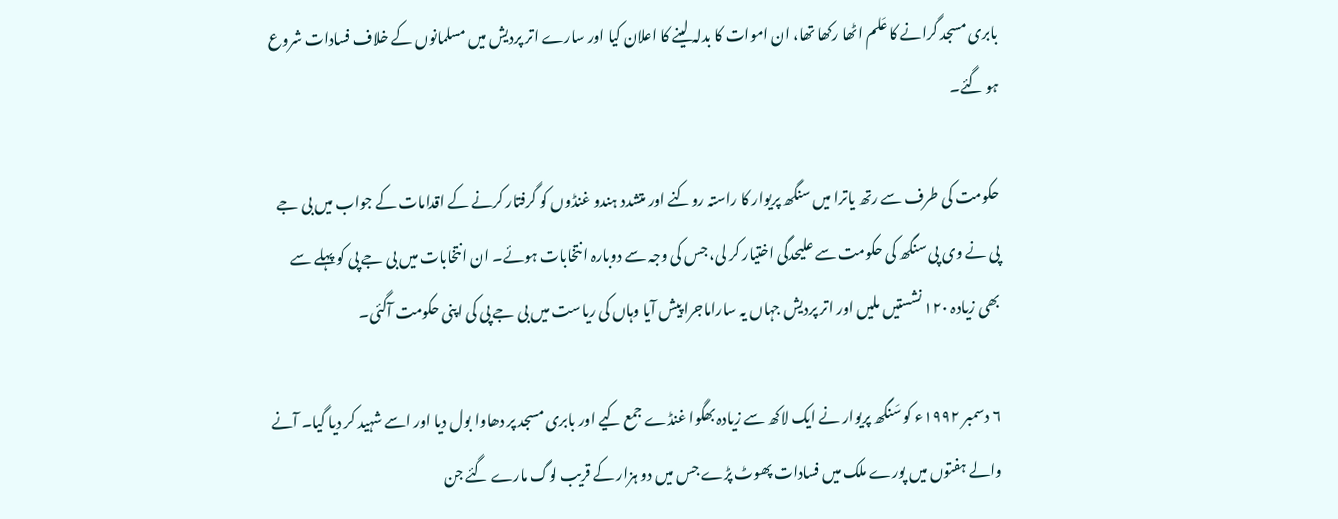بابری مسجد گرانے کا عَلم اٹھا رکھا تھا، ان اموات کا بدلہ لینے کا اعلان کیا اور سارے اتر پردیش میں مسلمانوں کے خلاف فسادات شروع ہو گئے۔

حکومت کی طرف سے رتھ یاترا میں سنگھ پریوار کا راستہ روکنے اور متشدد ہندو غنڈوں کو گرفتار کرنے کے اقدامات کے جواب میں بی جے پی نے وی پی سنگھ کی حکومت سے علیحدگی اختیار کر لی، جس کی وجہ سے دوبارہ انتخابات ہوئے۔ ان انتخابات میں بی جے پی کو پہلے سے بھی زیادہ ۱۲۰ نشستیں ملیں اور اتر پردیش جہاں یہ ساراماجرا پیش آیا وہاں کی ریاست میں بی جے پی کی اپنی حکومت آگئی۔

۶ دسمبر ۱۹۹۲ء کو سَنگھ پریوار نے ایک لاکھ سے زیادہ بھگوا غنڈے جمع کیے اور بابری مسجد پر دھاوا بول دیا اور اسے شہید کر دیا گیا۔ آنے والے ہفتوں میں پورے ملک میں فسادات پھوٹ پڑے جس میں دو ہزار کے قریب لوگ مارے گئے جن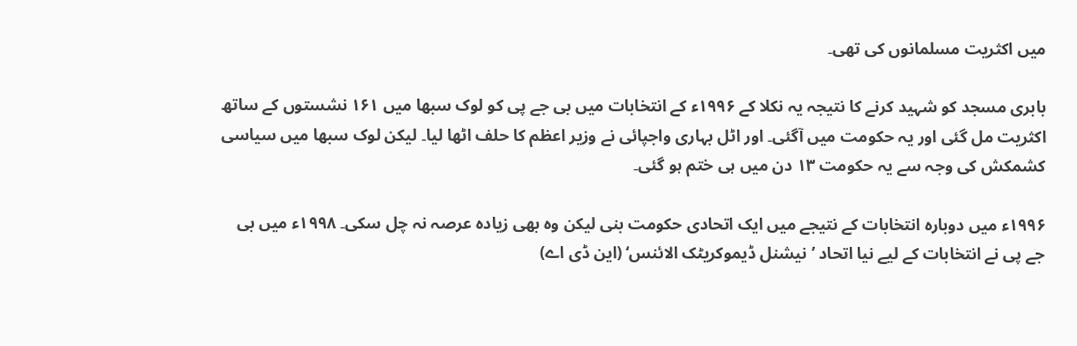میں اکثریت مسلمانوں کی تھی۔

بابری مسجد کو شہید کرنے کا نتیجہ یہ نکلا کے ۱۹۹۶ء کے انتخابات میں بی جے پی کو لوک سبھا میں ۱۶۱ نشستوں کے ساتھ اکثریت مل گئی اور یہ حکومت میں آگئی۔ اور اٹل بہاری واجپائی نے وزیر اعظم کا حلف اٹھا لیا۔ لیکن لوک سبھا میں سیاسی کشمکش کی وجہ سے یہ حکومت ۱۳ دن میں ہی ختم ہو گئی۔

۱۹۹۶ء میں دوبارہ انتخابات کے نتیجے میں ایک اتحادی حکومت بنی لیکن وہ بھی زیادہ عرصہ نہ چل سکی۔ ۱۹۹۸ء میں بی جے پی نے انتخابات کے لیے نیا اتحاد ’نیشنل ڈیموکریٹک الائنس‘ (این ڈی اے)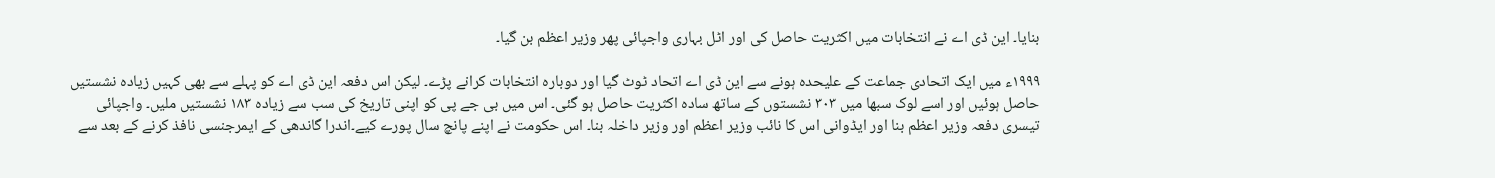بنایا۔ این ڈی اے نے انتخابات میں اکثریت حاصل کی اور اٹل بہاری واجپائی پھر وزیر اعظم بن گیا۔

۱۹۹۹ء میں ایک اتحادی جماعت کے علیحدہ ہونے سے این ڈی اے اتحاد ٹوٹ گیا اور دوبارہ انتخابات کرانے پڑے۔ لیکن اس دفعہ این ڈی اے کو پہلے سے بھی کہیں زیادہ نشستیں حاصل ہوئیں اور اسے لوک سبھا میں ۳۰۳ نشستوں کے ساتھ سادہ اکثریت حاصل ہو گئی۔ اس میں بی جے پی کو اپنی تاریخ کی سب سے زیادہ ۱۸۳ نشستیں ملیں۔ واجپائی تیسری دفعہ وزیر اعظم بنا اور ایڈوانی اس کا نائب وزیر اعظم اور وزیر داخلہ بنا۔ اس حکومت نے اپنے پانچ سال پورے کیے۔اندرا گاندھی کے ایمرجنسی نافذ کرنے کے بعد سے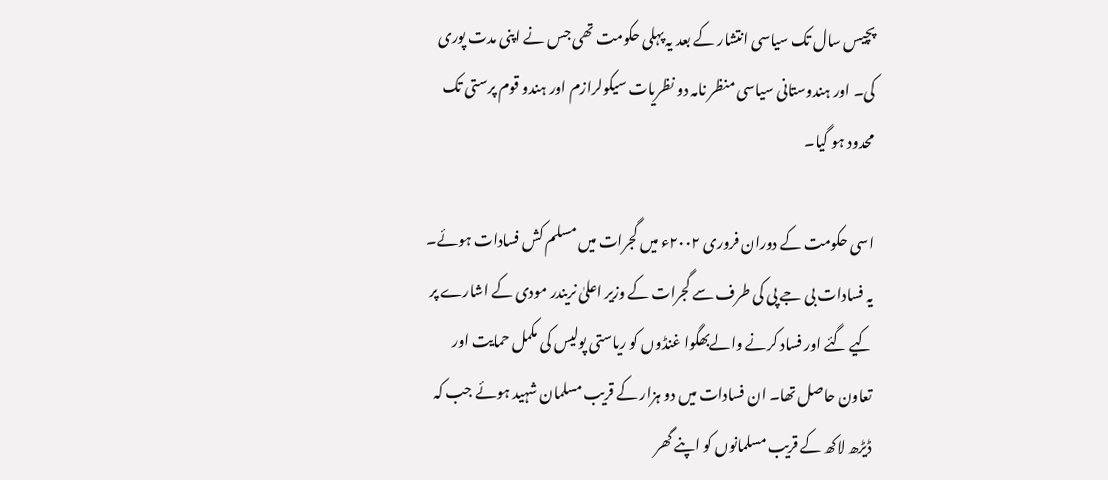پچیس سال تک سیاسی انتشار کے بعد یہ پہلی حکومت تھی جس نے اپنی مدت پوری کی۔ اور ہندوستانی سیاسی منظر نامہ دو نظریات سیکولرازم اور ہندو قوم پرستی تک محدود ہو گیا۔

اسی حکومت کے دوران فروری ۲۰۰۲ء میں گجرات میں مسلم کش فسادات ہوئے۔ یہ فسادات بی جے پی کی طرف سے گجرات کے وزیر اعلیٰ نریندر مودی کے اشارے پر کیے گئے اور فساد کرنے والےبھگوا غنڈوں کو ریاستی پولیس کی مکمل حمایت اور تعاون حاصل تھا۔ ان فسادات میں دو ہزار کے قریب مسلمان شہید ہوئے جب کہ ڈیڑھ لاکھ کے قریب مسلمانوں کو اپنے گھر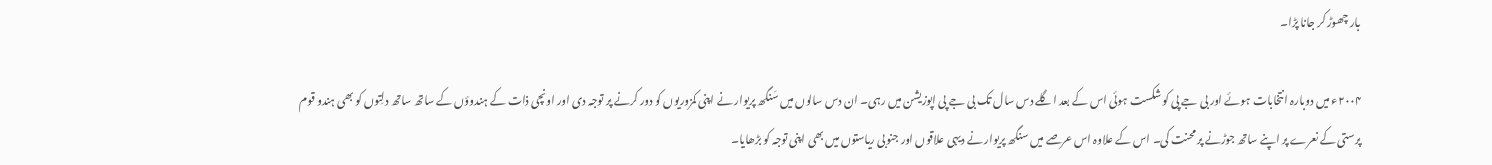بار چھوڑ کر جانا پڑا۔

۲۰۰۴ء میں دوبارہ انتخابات ہوئے اور بی جے پی کو شکست ہوئی اس کے بعد اگلے دس سال تک بی جے پی اپوزیشن میں رہی۔ ان دس سالوں میں سَنگھ پریوار نے اپنی کمزوریوں کو دور کرنے پر توجہ دی اور اونچی ذات کے ہندوؤں کے ساتھ ساتھ دلِتوں کو بھی ہندو قوم پرستی کے نعرے پر اپنے ساتھ جوڑنے پر محنت کی۔ اس کے علاوہ اس عرصے میں سنگھ پریوار نے دیہی علاقوں اور جنوبی ریاستوں میں بھی اپنی توجہ کو بڑھایا۔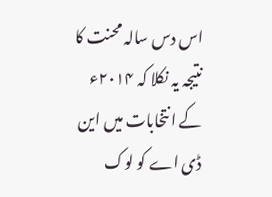اس دس سالہ محنت کا نتیجہ یہ نکلا کہ ۲۰۱۴ء کے انتخابات میں این ڈی اے کو لوک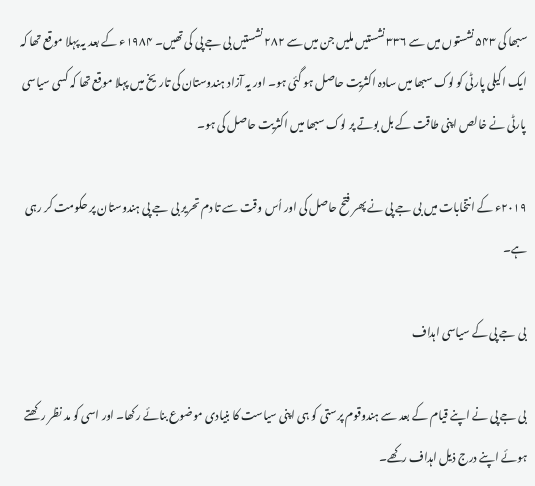سبھا کی ۵۴۳ نشستوں میں سے ۳۳۶ نشستیں ملیں جن میں سے ۲۸۲ نشستیں بی جے پی کی تھیں۔ ۱۹۸۴ء کے بعد یہ پہلا موقع تھا کہ ایک اکیلی پارٹی کو لوک سبھا میں سادہ اکثریت حاصل ہو گئی ہو۔ اور یہ آزاد ہندوستان کی تاریخ میں پہلا موقع تھا کہ کسی سیاسی پارٹی نے خالص اپنی طاقت کے بل بوتے پر لوک سبھا میں اکثریت حاصل کی ہو۔

۲۰۱۹ء کے انتخابات میں بی جے پی نے پھر فتح حاصل کی اور اُس وقت سے تا دم تحریر بی جے پی ہندوستان پر حکومت کر رہی ہے۔

بی جے پی کے سیاسی اہداف

بی جے پی نے اپنے قیام کے بعد سے ہندوقوم پرستی کو ہی اپنی سیاست کا بنیادی موضوع بنائے رکھا۔ اور اسی کو مد نظر رکھتے ہوئے اپنے درج ذیل اہداف رکھے۔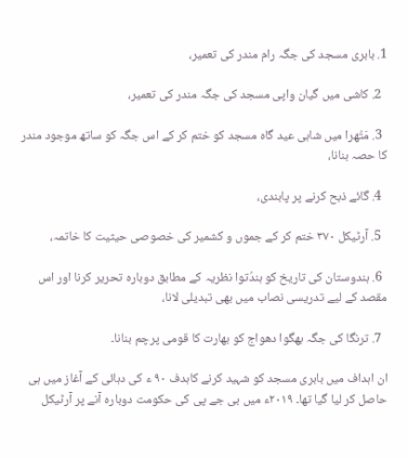1. بابری مسجد کی جگہ رام مندر کی تعمیر،

  2. کاشی میں گیان واپی مسجد کی جگہ مندر کی تعمیر،

  3. مَتُھرا میں شاہی عید گاہ مسجد کو ختم کر کے اس جگہ کو ساتھ موجود مندر کا حصہ بنانا،

  4. گائے ذبح کرنے پر پابندی،

  5. آرٹیکل ۳۷۰ ختم کر کے جموں و کشمیر کی خصوصی حیثیت کا خاتمہ،

  6. ہندوستان کی تاریخ کو ہندُتوا نظریہ کے مطابق دوبارہ تحریر کرنا اور اس مقصد کے لیے تدریسی نصاب میں بھی تبدیلی لانا،

  7. ترنگا کی جگہ بھگوا دھواج کو بھارت کا قومی پرچم بنانا۔

ان اہداف میں بابری مسجد کو شہید کرنے کاہدف ۹۰ ء کی دہائی کے آغاز میں ہی حاصل کر لیا گیا تھا۔ ۲۰۱۹ء میں بی جے پی کی حکومت دوبارہ آنے پر آرٹیکل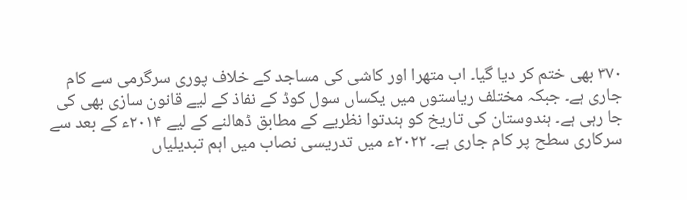۳۷۰ بھی ختم کر دیا گیا۔ اب متھرا اور کاشی کی مساجد کے خلاف پوری سرگرمی سے کام جاری ہے۔ جبکہ مختلف ریاستوں میں یکساں سول کوڈ کے نفاذ کے لیے قانون سازی بھی کی جا رہی ہے۔ ہندوستان کی تاریخ کو ہندتوا نظریے کے مطابق ڈھالنے کے لیے ۲۰۱۴ء کے بعد سے سرکاری سطح پر کام جاری ہے۔ ۲۰۲۲ء میں تدریسی نصاب میں اہم تبدیلیاں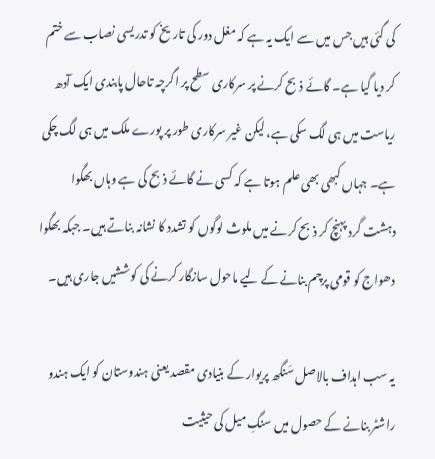کی گئی ہیں جس میں سے ایک یہ ہے کہ مغل دور کی تاریخ کو تدریسی نصاب سے ختم کر دیا گیا ہے۔ گائے ذبح کرنے پر سرکاری سطح پر اگرچہ تاحال پابندی ایک آدھ ریاست میں ہی لگ سکی ہے، لیکن غیر سرکاری طور پر پورے ملک میں ہی لگ چکی ہے۔ جہاں کبھی بھی علم ہوتا ہے کہ کسی نے گائے ذبح کی ہے وہاں بھگوا دہشت گرد پہنچ کر ذبح کرنے میں ملوث لوگوں کو تشدد کا نشانہ بناتے ہیں۔ جبکہ بھگوا دھواج کو قومی پرچم بنانے کے لیے ماحول سازگار کرنے کی کوششیں جاری ہیں۔

یہ سب اہداف بالاصل سَنگھ پریوار کے بنیادی مقصد یعنی ہندوستان کو ایک ہندو راشٹر بنانے کے حصول میں سنگِ میل کی حیثیت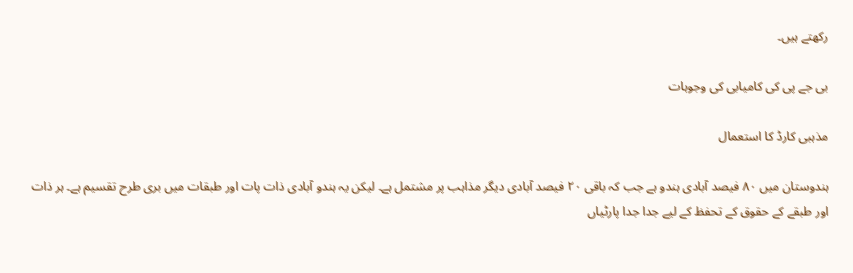رکھتے ہیں۔

بی جے پی کی کامیابی کی وجوہات

مذہبی کارڈ کا استعمال

ہندوستان میں ۸۰ فیصد آبادی ہندو ہے جب کہ باقی ۲۰ فیصد آبادی دیگر مذاہب پر مشتمل ہے۔ لیکن یہ ہندو آبادی ذات پات اور طبقات میں بری طرح تقسیم ہے۔ ہر ذات اور طبقے کے حقوق کے تحفظ کے لیے جدا جدا پارٹیاں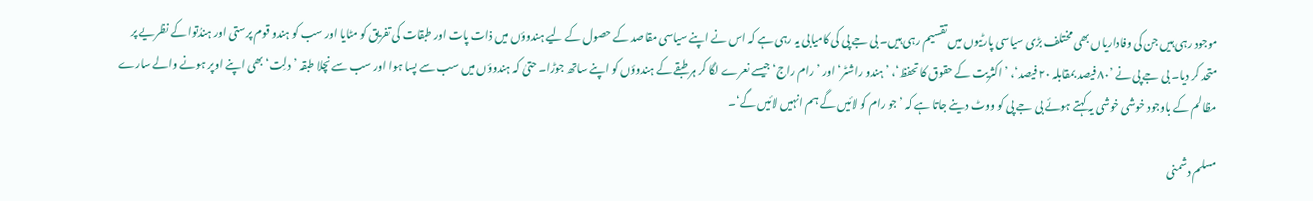موجود رہی ہیں جن کی وفاداریاں بھی مختلف بڑی سیاسی پارٹیوں میں تقسیم رہی ہیں۔ بی جے پی کی کامیابی یہ رہی ہے کہ اس نے اپنے سیاسی مقاصد کے حصول کے لیے ہندوؤں میں ذات پات اور طبقات کی تفریق کو مٹایا اور سب کو ہندو قوم پرستی اور ہندُتوا کے نظریے پر متحد کر دیا۔ بی جے پی نے ’۸۰ فیصد بمقابلہ ۲۰ فیصد‘، ’اکثریت کے حقوق کا تحفظ‘، ’ہندو راشٹر‘ اور ’رام راج‘ جیسے نعرے لگا کر ہر طبقے کے ہندوؤں کو اپنے ساتھ جوڑا۔ حتیٰ کہ ہندوؤں میں سب سے پسا ہوا اور سب سے نچلا طبقہ ’دلِت‘ بھی اپنے اوپر ہونے والے سارے مظالم کے باوجود خوشی خوشی یہ کہتے ہوئے بی جے پی کو ووٹ دینے جاتا ہے کہ ’جو رام کو لائیں گے ہم انہیں لائیں گے‘۔

مسلم دشمنی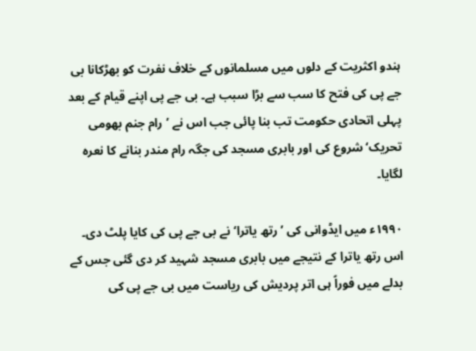ہندو اکثریت کے دلوں میں مسلمانوں کے خلاف نفرت کو بھڑکانا بی جے پی کی فتح کا سب سے بڑا سبب ہے۔ بی جے پی اپنے قیام کے بعد پہلی اتحادی حکومت تب بنا پائی جب اس نے ’رام جنم بھومی تحریک‘ شروع کی اور بابری مسجد کی جگہ رام مندر بنانے کا نعرہ لگایا۔

۱۹۹۰ء میں ایڈوانی کی ’رتھ یاترا‘ نے بی جے پی کی کایا پلٹ دی۔ اس رتھ یاترا کے نتیجے میں بابری مسجد شہید کر دی گئی جس کے بدلے میں فوراً ہی اتر پردیش کی ریاست میں بی جے پی کی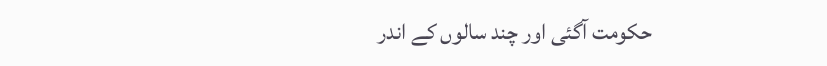حکومت آگئی اور چند سالوں کے اندر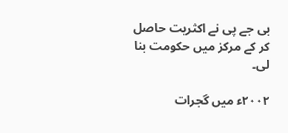بی جے پی نے اکثریت حاصل کر کے مرکز میں حکومت بنا لی۔

۲۰۰۲ء میں گجرات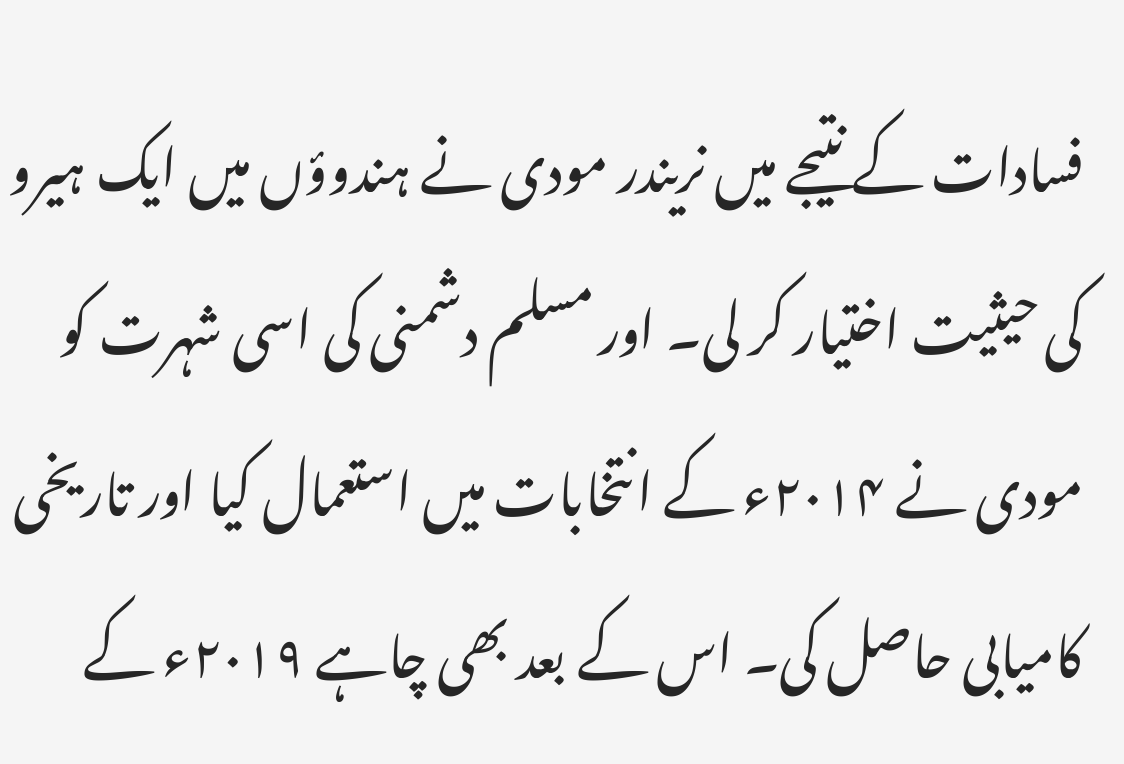فسادات کے نتیجے میں نریندر مودی نے ہندوؤں میں ایک ہیرو کی حیثیت اختیار کر لی۔ اور مسلم دشمنی کی اسی شہرت کو مودی نے ۲۰۱۴ء کے انتخابات میں استعمال کیا اور تاریخی کامیابی حاصل کی۔ اس کے بعد بھی چاہے ۲۰۱۹ء کے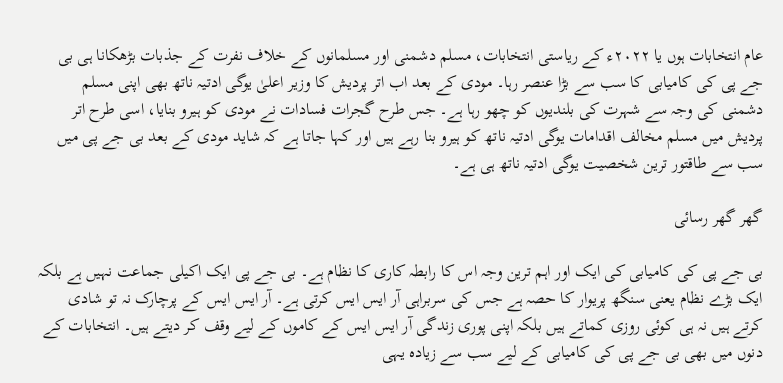عام انتخابات ہوں یا ۲۰۲۲ء کے ریاستی انتخابات، مسلم دشمنی اور مسلمانوں کے خلاف نفرت کے جذبات بڑھکانا ہی بی جے پی کی کامیابی کا سب سے بڑا عنصر رہا۔ مودی کے بعد اب اتر پردیش کا وزیر اعلیٰ یوگی ادتیہ ناتھ بھی اپنی مسلم دشمنی کی وجہ سے شہرت کی بلندیوں کو چھو رہا ہے۔ جس طرح گجرات فسادات نے مودی کو ہیرو بنایا، اسی طرح اتر پردیش میں مسلم مخالف اقدامات یوگی ادتیہ ناتھ کو ہیرو بنا رہے ہیں اور کہا جاتا ہے کہ شاید مودی کے بعد بی جے پی میں سب سے طاقتور ترین شخصیت یوگی ادتیہ ناتھ ہی ہے۔

گھر گھر رسائی

بی جے پی کی کامیابی کی ایک اور اہم ترین وجہ اس کا رابطہ کاری کا نظام ہے۔ بی جے پی ایک اکیلی جماعت نہیں ہے بلکہ ایک بڑے نظام یعنی سنگھ پریوار کا حصہ ہے جس کی سربراہی آر ایس ایس کرتی ہے۔ آر ایس ایس کے پرچارک نہ تو شادی کرتے ہیں نہ ہی کوئی روزی کماتے ہیں بلکہ اپنی پوری زندگی آر ایس ایس کے کاموں کے لیے وقف کر دیتے ہیں۔ انتخابات کے دنوں میں بھی بی جے پی کی کامیابی کے لیے سب سے زیادہ یہی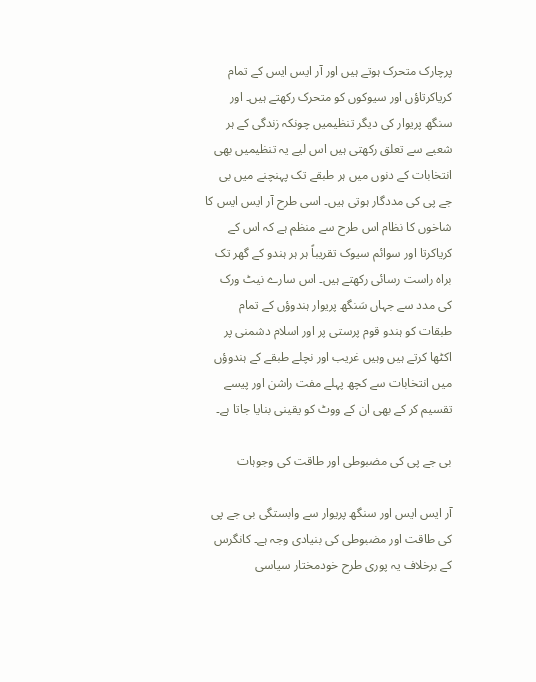پرچارک متحرک ہوتے ہیں اور آر ایس ایس کے تمام کریاکرتاؤں اور سیوکوں کو متحرک رکھتے ہیں۔ اور سنگھ پریوار کی دیگر تنظیمیں چونکہ زندگی کے ہر شعبے سے تعلق رکھتی ہیں اس لیے یہ تنظیمیں بھی انتخابات کے دنوں میں ہر طبقے تک پہنچنے میں بی جے پی کی مددگار ہوتی ہیں۔ اسی طرح آر ایس ایس کا شاخوں کا نظام اس طرح سے منظم ہے کہ اس کے کریاکرتا اور سوائم سیوک تقریباً ہر ہر ہندو کے گھر تک براہ راست رسائی رکھتے ہیں۔ اس سارے نیٹ ورک کی مدد سے جہاں سَنگھ پریوار ہندوؤں کے تمام طبقات کو ہندو قوم پرستی پر اور اسلام دشمنی پر اکٹھا کرتے ہیں وہیں غریب اور نچلے طبقے کے ہندوؤں میں انتخابات سے کچھ پہلے مفت راشن اور پیسے تقسیم کر کے بھی ان کے ووٹ کو یقینی بنایا جاتا ہے۔

بی جے پی کی مضبوطی اور طاقت کی وجوہات

آر ایس ایس اور سنگھ پریوار سے وابستگی بی جے پی کی طاقت اور مضبوطی کی بنیادی وجہ ہے۔ کانگرس کے برخلاف یہ پوری طرح خودمختار سیاسی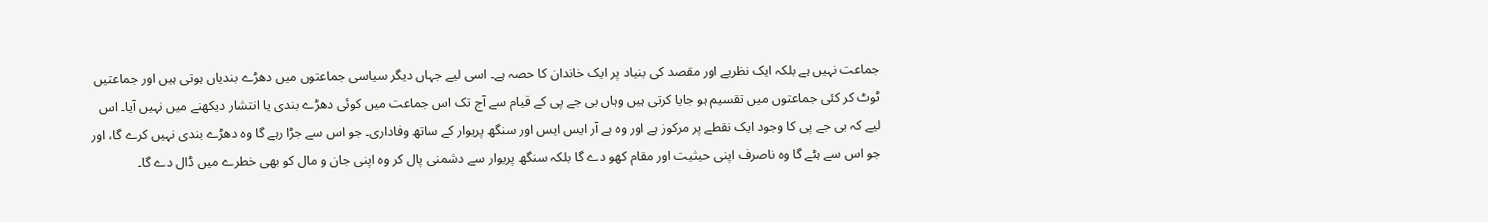جماعت نہیں ہے بلکہ ایک نظریے اور مقصد کی بنیاد پر ایک خاندان کا حصہ ہے۔ اسی لیے جہاں دیگر سیاسی جماعتوں میں دھڑے بندیاں ہوتی ہیں اور جماعتیں ٹوٹ کر کئی جماعتوں میں تقسیم ہو جایا کرتی ہیں وہاں بی جے پی کے قیام سے آج تک اس جماعت میں کوئی دھڑے بندی یا انتشار دیکھنے میں نہیں آیا۔ اس لیے کہ بی جے پی کا وجود ایک نقطے پر مرکوز ہے اور وہ ہے آر ایس ایس اور سنگھ پریوار کے ساتھ وفاداری۔ جو اس سے جڑا رہے گا وہ دھڑے بندی نہیں کرے گا، اور جو اس سے ہٹے گا وہ ناصرف اپنی حیثیت اور مقام کھو دے گا بلکہ سنگھ پریوار سے دشمنی پال کر وہ اپنی جان و مال کو بھی خطرے میں ڈال دے گا۔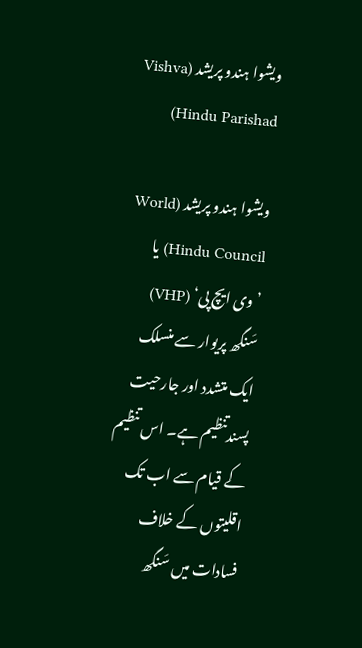ویشوا ہندو پریشد (Vishva Hindu Parishad)

ویشوا ہندو پریشد (World Hindu Council) یا ’وی ایچ پی‘ (VHP) سَنگھ پریوار سے منسلک ایک متشدد اور جارحیت پسندتنظیم ہے۔ اس تنظیم کے قیام سے اب تک اقلیتوں کے خلاف فسادات میں سَنگھ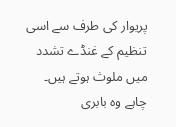پریوار کی طرف سے اسی تنظیم کے غنڈے تشدد میں ملوث ہوتے ہیں۔ چاہے وہ بابری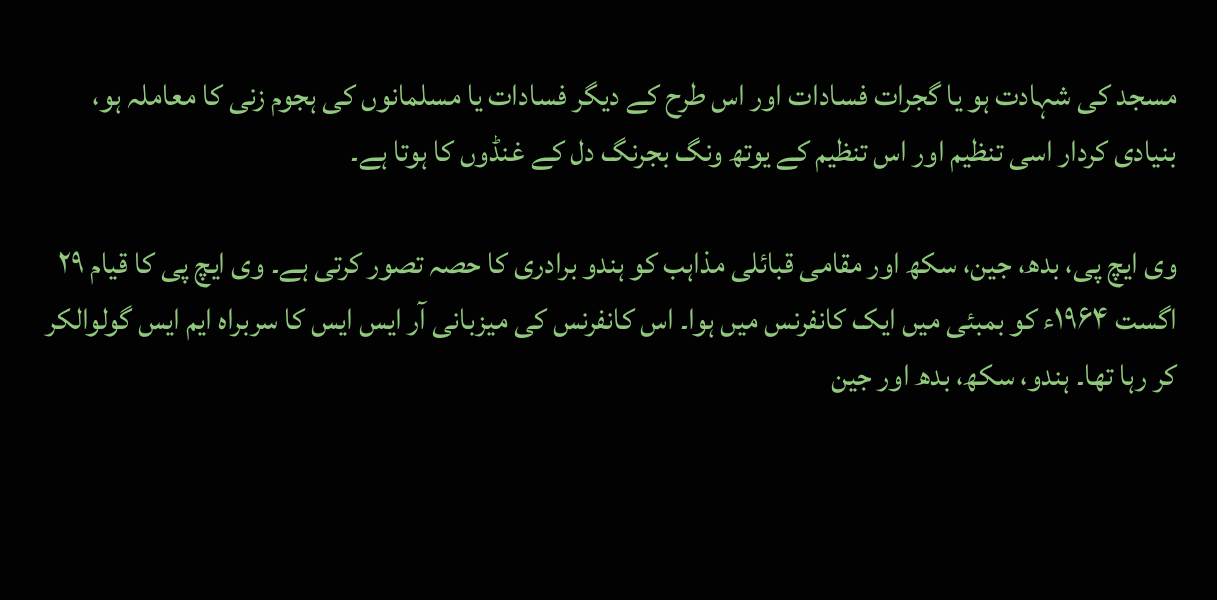مسجد کی شہادت ہو یا گجرات فسادات اور اس طرح کے دیگر فسادات یا مسلمانوں کی ہجوم زنی کا معاملہ ہو، بنیادی کردار اسی تنظیم اور اس تنظیم کے یوتھ ونگ بجرنگ دل کے غنڈوں کا ہوتا ہے۔

وی ایچ پی، بدھ، جین، سکھ اور مقامی قبائلی مذاہب کو ہندو برادری کا حصہ تصور کرتی ہے۔ وی ایچ پی کا قیام ۲۹ اگست ۱۹۶۴ء کو بمبئی میں ایک کانفرنس میں ہوا۔ اس کانفرنس کی میزبانی آر ایس ایس کا سربراہ ایم ایس گولوالکر کر رہا تھا۔ ہندو، سکھ، بدھ اور جین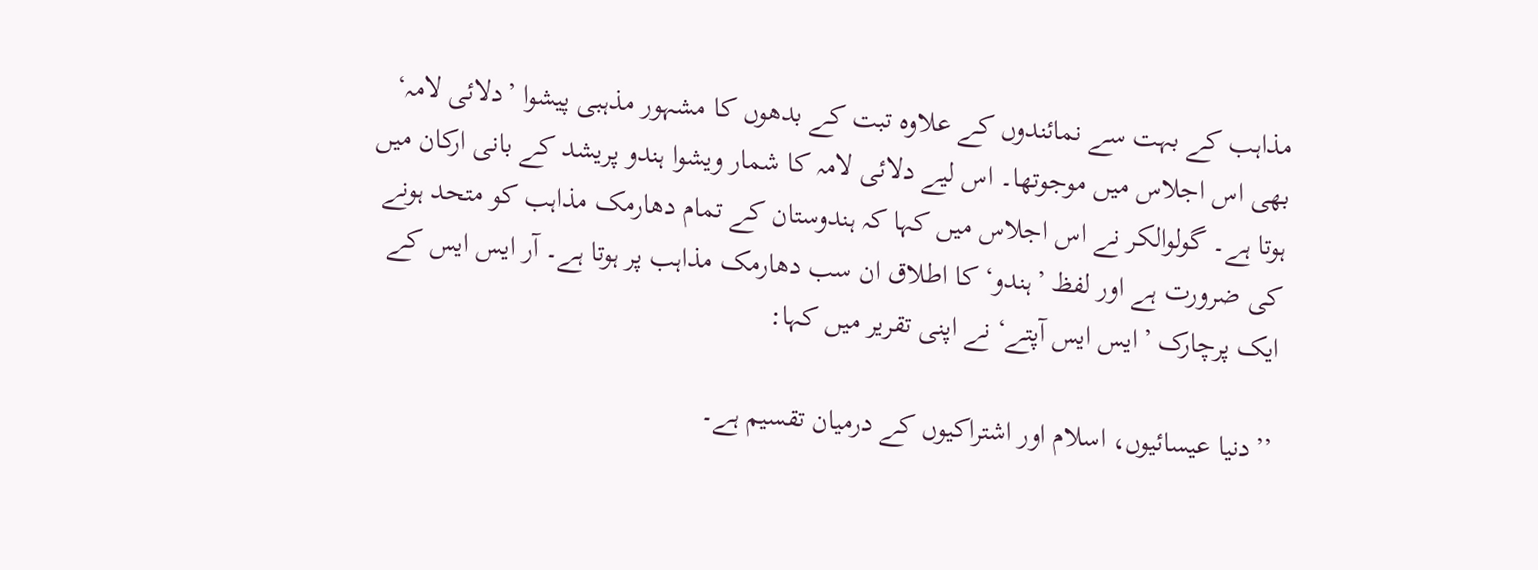مذاہب کے بہت سے نمائندوں کے علاوہ تبت کے بدھوں کا مشہور مذہبی پیشوا ’دلائی لامہ‘ بھی اس اجلاس میں موجوتھا۔ اس لیے دلائی لامہ کا شمار ویشوا ہندو پریشد کے بانی ارکان میں ہوتا ہے۔ گولوالکر نے اس اجلاس میں کہا کہ ہندوستان کے تمام دھارمک مذاہب کو متحد ہونے کی ضرورت ہے اور لفظ ’ہندو‘ کا اطلاق ان سب دھارمک مذاہب پر ہوتا ہے۔ آر ایس ایس کے ایک پرچارک ’ایس ایس آپتے‘ نے اپنی تقریر میں کہا:

’’دنیا عیسائیوں، اسلام اور اشتراکیوں کے درمیان تقسیم ہے۔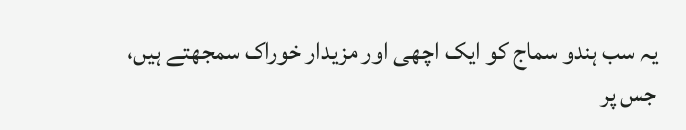یہ سب ہندو سماج کو ایک اچھی اور مزیدار خوراک سمجھتے ہیں، جس پر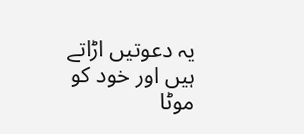یہ دعوتیں اڑاتے ہیں اور خود کو موٹا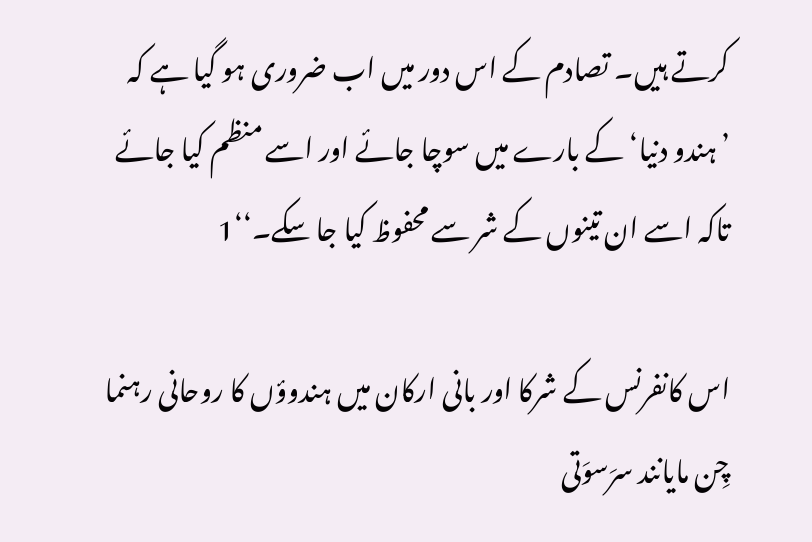کرتے ہیں۔ تصادم کے اس دور میں اب ضروری ہو گیا ہے کہ ’ہندو دنیا‘ کے بارے میں سوچا جائے اور اسے منظم کیا جائے تاکہ اسے ان تینوں کے شر سے محفوظ کیا جا سکے۔‘‘1

اس کانفرنس کے شرکا اور بانی ارکان میں ہندوؤں کا روحانی رہنما چِن مایانند سرَسوَتی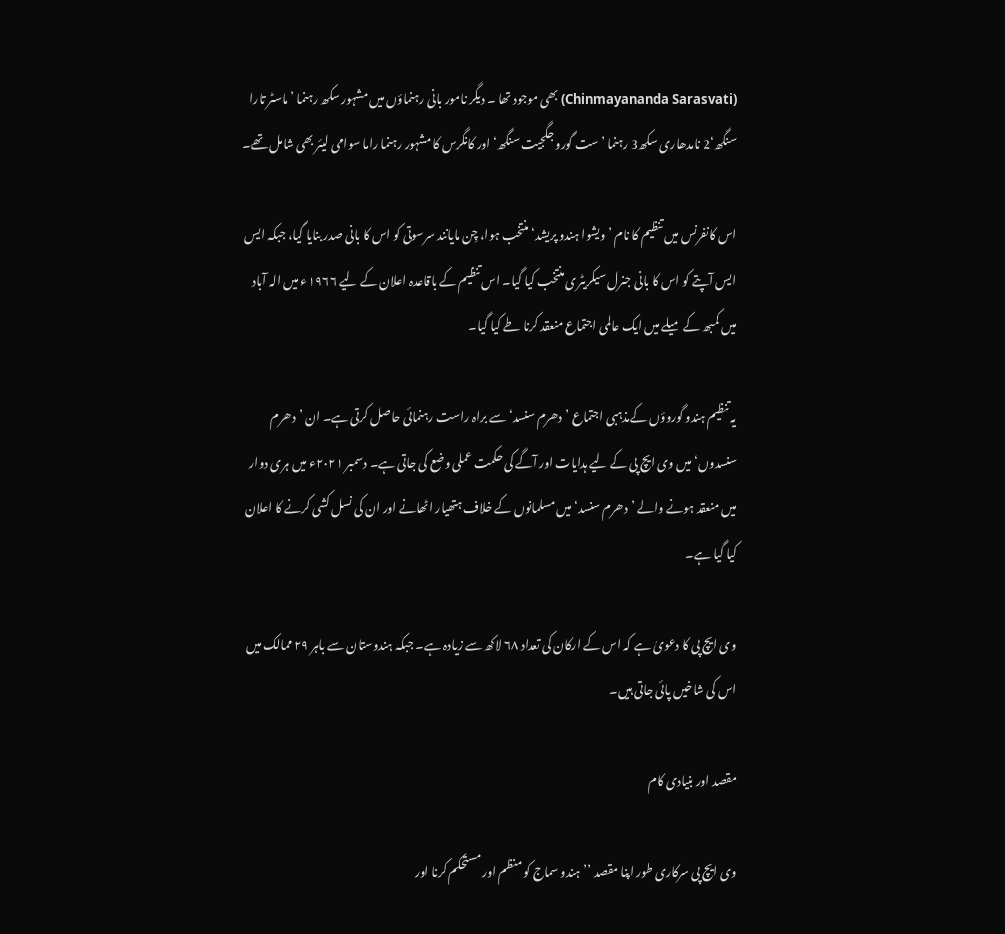(Chinmayananda Sarasvati) بھی موجود تھا ۔ دیگر نامور بانی رہنماؤں میں مشہور سکھ رہنما ’ماسٹر تارا سنگھ‘2 نامدھاری سکھ3 رہنما ’ست گورو جگجیت سنگھ‘ اور کانگرس کا مشہور رہنما راما سوامی لیئر بھی شامل تھے۔

اس کانفرنس میں تنظیم کا نام ’ویشوا ہندو پریشد‘ منتخب ہوا، چِن مایانند سرسوتی کو اس کا بانی صدر بنایا گیا، جبکہ ایس ایس آپتے کو اس کا بانی جنرل سیکریٹری منتخب کیا گیا۔ اس تنظیم کے باقاعدہ اعلان کے لیے ۱۹۶۶ء میں الہ آباد میں کمبھ کے میلے میں ایک عالمی اجتماع منعقد کرنا طے کیا گیا۔

یہ تنظیم ہندو گوروؤں کےمذہبی اجتماع ’دھرم سنسد‘ سے براہ راست رہنمائی حاصل کرتی ہے۔ ان ’دھرم سنسدوں‘ میں وی ایچ پی کے لیے ہدایات اور آگے کی حکمت عملی وضع کی جاتی ہے۔ دسمبر ۲۰۲۱ء میں ہری دوار میں منعقد ہونے والے ’دھرم سنسد‘ میں مسلمانوں کے خلاف ہتھیار اٹھانے اور ان کی نسل کشی کرنے کا اعلان کیا گیا ہے۔

وی ایچ پی کا دعویٰ ہے کہ اس کے ارکان کی تعداد ۶۸ لاکھ سے زیادہ ہے۔ جبکہ ہندوستان سے باہر ۲۹ ممالک میں اس کی شاخیں پائی جاتی ہیں۔

مقصد اور بنیادی کام

وی ایچ پی سرکاری طور اپنا مقصد ’’ہندو سماج کو منظم اور مستحکم کرنا اور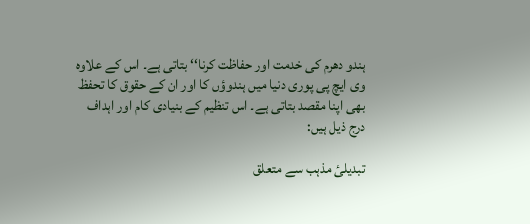ہندو دھرم کی خدمت اور حفاظت کرنا‘‘ بتاتی ہے۔ اس کے علاوہ وی ایچ پی پوری دنیا میں ہندوؤں کا اور ان کے حقوق کا تحفظ بھی اپنا مقصد بتاتی ہے۔ اس تنظیم کے بنیادی کام اور اہداف درج ذیل ہیں:

تبدیلیٔ مذہب سے متعلق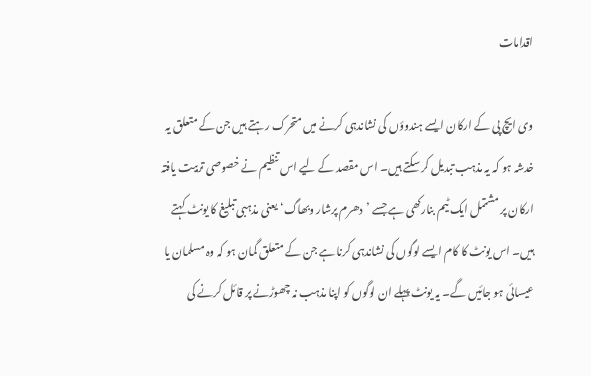اقدامات

وی ایچ پی کے ارکان ایسے ہندوؤں کی نشاندہی کرنے میں متحرک رہتے ہیں جن کے متعلق یہ خدشہ ہو کہ یہ مذہب تبدیل کر سکتے ہیں۔ اس مقصد کے لیے اس تنظیم نے خصوصی تربیت یافتہ ارکان پر مشتمل ایک ٹیم بنارکھی ہے جسے ’دھرم پرشار وبھاگ‘ یعنی مذہبی تبلیغ کا یونٹ کہتے ہیں۔ اس یونٹ کا کام ایسے لوگوں کی نشاندہی کرنا ہے جن کے متعلق گمان ہو کہ وہ مسلمان یا عیسائی ہو جائیں گے۔ یہ یونٹ پہلے ان لوگوں کو اپنا مذہب نہ چھوڑنے پر قائل کرنے کی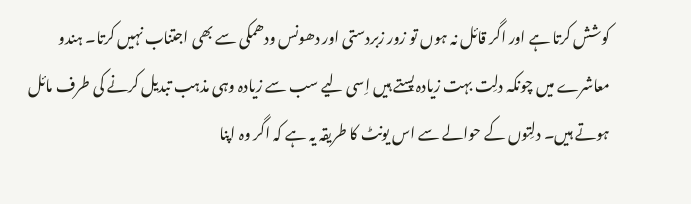کوشش کرتا ہے اور اگر قائل نہ ہوں تو زور زبردستی اور دھونس ودھمکی سے بھی اجتناب نہیں کرتا۔ ہندو معاشرے میں چونکہ دلِت بہت زیادہ پستے ہیں اِسی لیے سب سے زیادہ وہی مذہب تبدیل کرنے کی طرف مائل ہوتے ہیں۔ دلِتوں کے حوالے سے اس یونٹ کا طریقہ یہ ہے کہ اگر وہ اپنا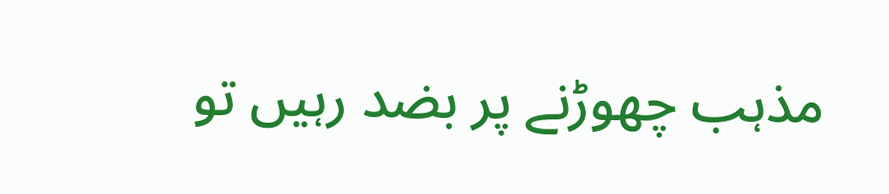مذہب چھوڑنے پر بضد رہیں تو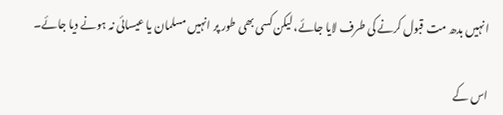انہیں بدھ مت قبول کرنے کی طرف لایا جائے، لیکن کسی بھی طور پر انہیں مسلمان یا عیسائی نہ ہونے دیا جائے۔

اس کے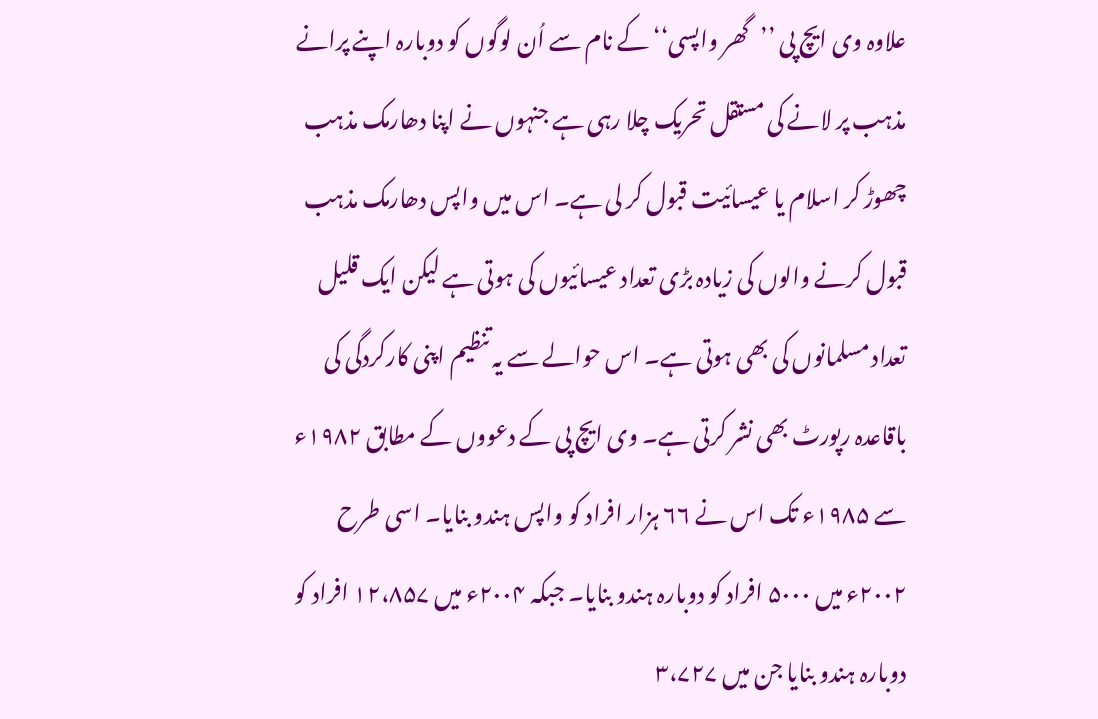علاوہ وی ایچ پی ’’گھر واپسی‘‘ کے نام سے اُن لوگوں کو دوبارہ اپنے پرانے مذہب پر لانے کی مستقل تحریک چلا رہی ہے جنہوں نے اپنا دھارمک مذہب چھوڑ کر اسلام یا عیسائیت قبول کر لی ہے۔ اس میں واپس دھارمک مذہب قبول کرنے والوں کی زیادہ بڑی تعداد عیسائیوں کی ہوتی ہے لیکن ایک قلیل تعداد مسلمانوں کی بھی ہوتی ہے۔ اس حوالے سے یہ تنظیم اپنی کارکردگی کی باقاعدہ رپورٹ بھی نشر کرتی ہے۔ وی ایچ پی کے دعووں کے مطابق ۱۹۸۲ء سے ۱۹۸۵ء تک اس نے ۶۶ ہزار افراد کو واپس ہندو بنایا۔ اسی طرح ۲۰۰۲ء میں ۵۰۰۰ افراد کو دوبارہ ہندو بنایا۔ جبکہ ۲۰۰۴ء میں ۱۲،۸۵۷ افراد کو دوبارہ ہندو بنایا جن میں ۳،۷۲۷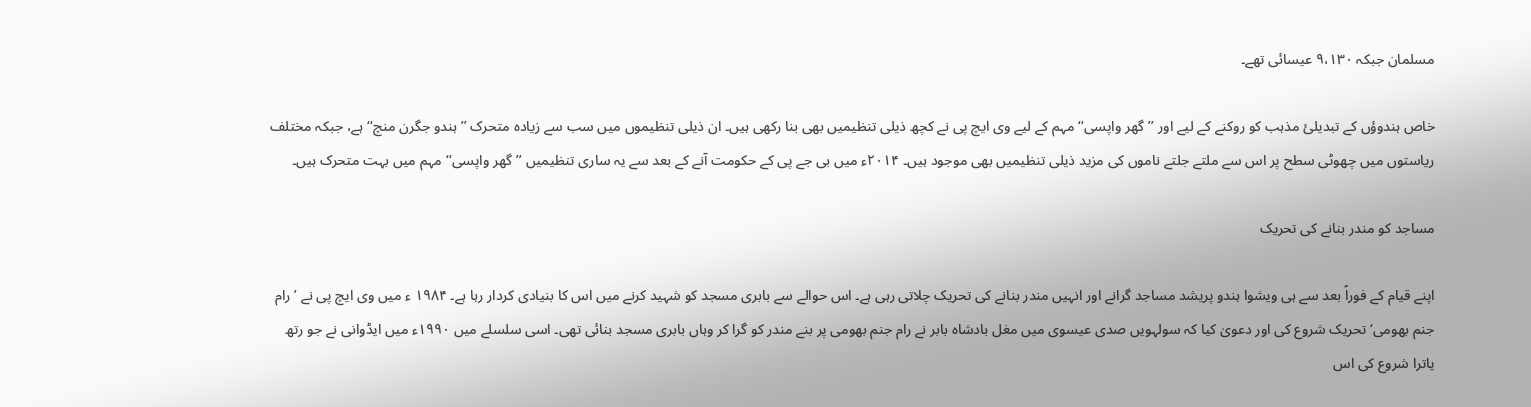مسلمان جبکہ ۹،۱۳۰ عیسائی تھے۔

خاص ہندوؤں کے تبدیلیٔ مذہب کو روکنے کے لیے اور ’’گھر واپسی‘‘ مہم کے لیے وی ایچ پی نے کچھ ذیلی تنظیمیں بھی بنا رکھی ہیں۔ ان ذیلی تنظیموں میں سب سے زیادہ متحرک ’’ہندو جگرن منچ‘‘ ہے، جبکہ مختلف ریاستوں میں چھوٹی سطح پر اس سے ملتے جلتے ناموں کی مزید ذیلی تنظیمیں بھی موجود ہیں۔ ۲۰۱۴ء میں بی جے پی کے حکومت آنے کے بعد سے یہ ساری تنظیمیں ’’گھر واپسی‘‘ مہم میں بہت متحرک ہیں۔

مساجد کو مندر بنانے کی تحریک

اپنے قیام کے فوراً بعد سے ہی ویشوا ہندو پریشد مساجد گرانے اور انہیں مندر بنانے کی تحریک چلاتی رہی ہے۔ اس حوالے سے بابری مسجد کو شہید کرنے میں اس کا بنیادی کردار رہا ہے۔ ۱۹۸۴ ء میں وی ایچ پی نے ’رام جنم بھومی‘ تحریک شروع کی اور دعویٰ کیا کہ سولہویں صدی عیسوی میں مغل بادشاہ بابر نے رام جنم بھومی پر بنے مندر کو گرا کر وہاں بابری مسجد بنائی تھی۔ اسی سلسلے میں ۱۹۹۰ء میں ایڈوانی نے جو رتھ یاترا شروع کی اس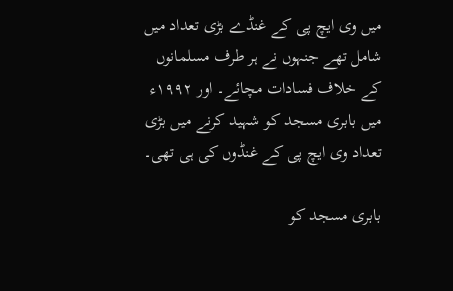میں وی ایچ پی کے غنڈے بڑی تعداد میں شامل تھے جنہوں نے ہر طرف مسلمانوں کے خلاف فسادات مچائے۔ اور ۱۹۹۲ء میں بابری مسجد کو شہید کرنے میں بڑی تعداد وی ایچ پی کے غنڈوں کی ہی تھی۔

بابری مسجد کو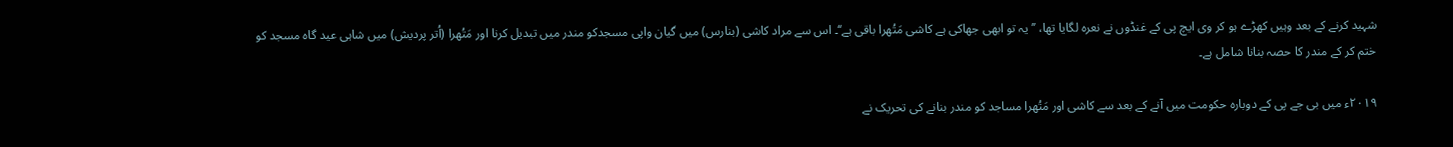شہید کرنے کے بعد وہیں کھڑے ہو کر وی ایچ پی کے غنڈوں نے نعرہ لگایا تھا، ’’یہ تو ابھی جھاکی ہے کاشی مَتُھرا باقی ہے‘‘۔ اس سے مراد کاشی (بنارس) میں گیان واپی مسجدکو مندر میں تبدیل کرنا اور مَتُھرا (اُتر پردیش) میں شاہی عید گاہ مسجد کو ختم کر کے مندر کا حصہ بنانا شامل ہے۔

۲۰۱۹ء میں بی جے پی کے دوبارہ حکومت میں آنے کے بعد سے کاشی اور مَتُھرا مساجد کو مندر بنانے کی تحریک نے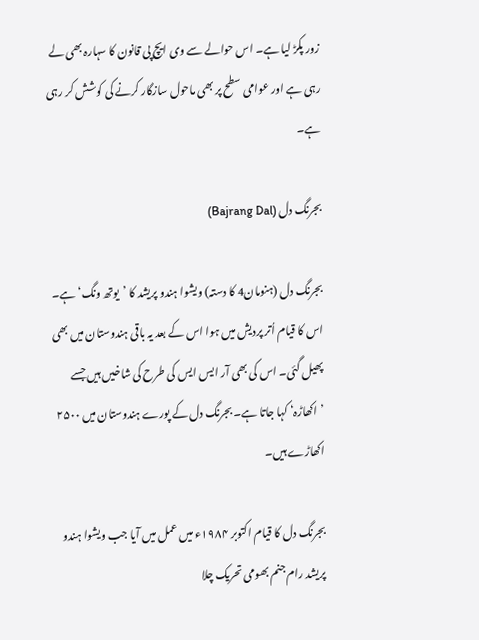زور پکڑ لیا ہے۔ اس حوالے سے وی ایچ پی قانون کا سہارہ بھی لے رہی ہے اور عوامی سطح پر بھی ماحول سازگار کرنے کی کوشش کر رہی ہے۔

بجرنگ دل (Bajrang Dal)

بجرنگ دل (ہنومان4 کا دستہ) ویشوا ہندو پریشد کا ’یوتھ ونگ‘ ہے۔ اس کا قیام اُتر پردیش میں ہوا اس کے بعد یہ باقی ہندوستان میں بھی پھیل گئی۔ اس کی بھی آر ایس ایس کی طرح کی شاخیں ہیں جسے ’اکھاڑہ‘ کہا جاتا ہے۔ بجرنگ دل کے پورے ہندوستان میں ۲۵۰۰ اکھاڑے ہیں۔

بجرنگ دل کا قیام اکتوبر ۱۹۸۴ء میں عمل میں آیا جب ویشوا ہندو پریشد رام جنم بھومی تحریک چلا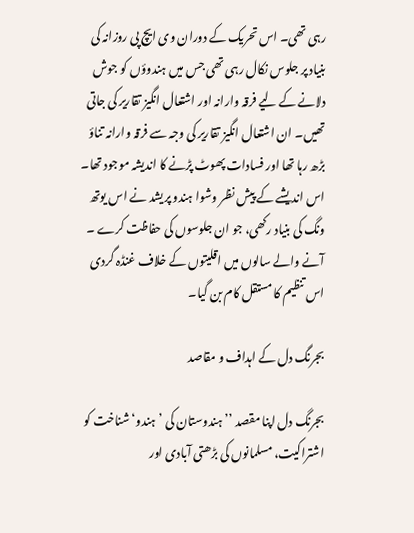رہی تھی۔ اس تحریک کے دوران وی ایچ پی روزانہ کی بنیاد پر جلوس نکال رہی تھی جس میں ہندوؤں کو جوش دلانے کے لیے فرقہ وارانہ اور اشتعال انگیز تقاریر کی جاتی تھیں۔ ان اشتعال انگیز تقاریر کی وجہ سے فرقہ وارانہ تناؤ بڑھ رہا تھا اور فسادات پھوٹ پڑنے کا اندیشہ موجود تھا۔ اس اندیشے کے پیش نظر وشوا ہندو پریشد نے اس یوتھ ونگ کی بنیاد رکھی، جو ان جلوسوں کی حفاظت کرے ۔ آنے والے سالوں میں اقلیتوں کے خلاف غنڈہ گردی اس تنظیم کا مستقل کام بن گیا۔

بجرنگ دل کے اہداف و مقاصد

بجرنگ دل اپنا مقصد ’’ ہندوستان کی ’ہندو‘ شناخت کو اشتراکیت، مسلمانوں کی بڑھتی آبادی اور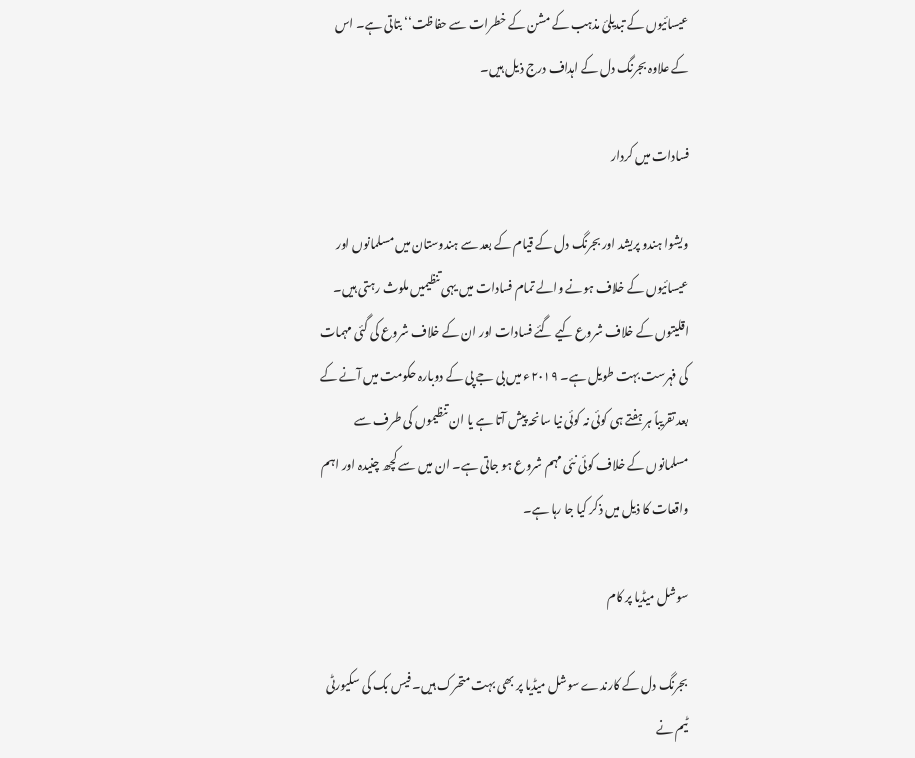عیسائیوں کے تبدیلیٔ مذہب کے مشن کے خطرات سے حفاظت‘‘ بتاتی ہے۔ اس کے علاوہ بجرنگ دل کے اہداف درج ذیل ہیں۔

فسادات میں کردار

ویشوا ہندو پریشد اور بجرنگ دل کے قیام کے بعد سے ہندوستان میں مسلمانوں اور عیسائیوں کے خلاف ہونے والے تمام فسادات میں یہی تنظیمیں ملوث رہتی ہیں۔ اقلیتوں کے خلاف شروع کیے گئے فسادات اور ان کے خلاف شروع کی گئی مہمات کی فہرست بہت طویل ہے۔ ۲۰۱۹ء میں بی جے پی کے دوبارہ حکومت میں آنے کے بعد تقریباً ہر ہفتے ہی کوئی نہ کوئی نیا سانحہ پیش آتا ہے یا ان تنظیموں کی طرف سے مسلمانوں کے خلاف کوئی نئی مہم شروع ہو جاتی ہے۔ ان میں سے کچھ چنیدہ اور اہم واقعات کا ذیل میں ذکر کیا جا رہا ہے۔

سوشل میڈیا پر کام

بجرنگ دل کے کارندے سوشل میڈیا پر بھی بہت متحرک ہیں۔ فیس بک کی سکیورٹی ٹیم نے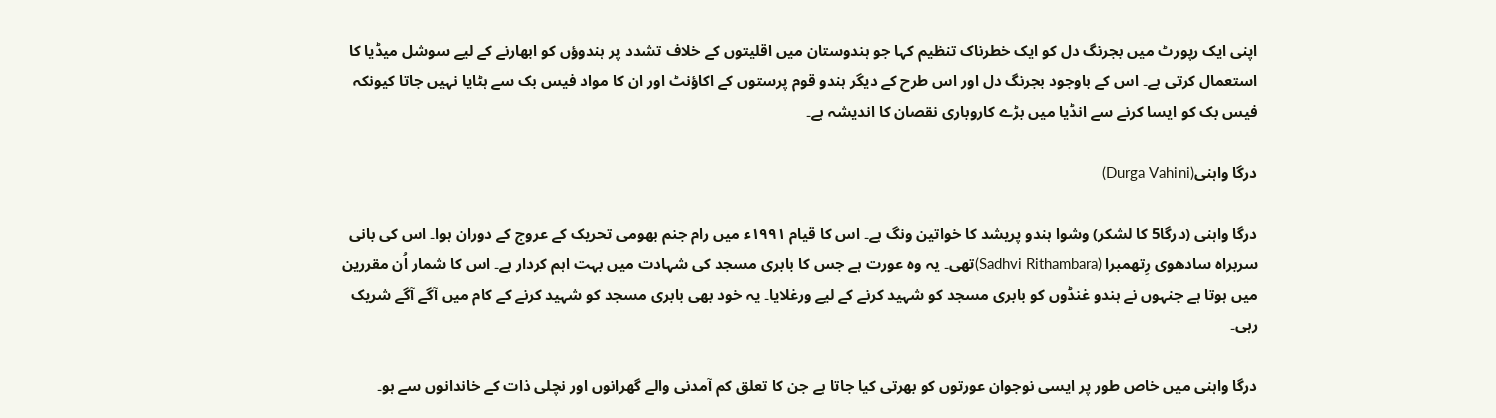اپنی ایک رپورٹ میں بجرنگ دل کو ایک خطرناک تنظیم کہا جو ہندوستان میں اقلیتوں کے خلاف تشدد پر ہندوؤں کو ابھارنے کے لیے سوشل میڈیا کا استعمال کرتی ہے۔ اس کے باوجود بجرنگ دل اور اس طرح کے دیگر ہندو قوم پرستوں کے اکاؤنٹ اور ان کا مواد فیس بک سے ہٹایا نہیں جاتا کیونکہ فیس بک کو ایسا کرنے سے انڈیا میں بڑے کاروباری نقصان کا اندیشہ ہے۔

درگا واہنی(Durga Vahini)

درگا واہنی (درگا5 کا لشکر) وشوا ہندو پریشد کا خواتین ونگ ہے۔ اس کا قیام ۱۹۹۱ء میں رام جنم بھومی تحریک کے عروج کے دوران ہوا۔ اس کی بانی سربراہ سادھوی رِتھمبرا (Sadhvi Rithambara)تھی۔ یہ وہ عورت ہے جس کا بابری مسجد کی شہادت میں بہت اہم کردار ہے۔ اس کا شمار اُن مقررین میں ہوتا ہے جنہوں نے ہندو غنڈوں کو بابری مسجد کو شہید کرنے کے لیے ورغلایا۔ یہ خود بھی بابری مسجد کو شہید کرنے کے کام میں آگے آگے شریک رہی۔

درگا واہنی میں خاص طور پر ایسی نوجوان عورتوں کو بھرتی کیا جاتا ہے جن کا تعلق کم آمدنی والے گھرانوں اور نچلی ذات کے خاندانوں سے ہو۔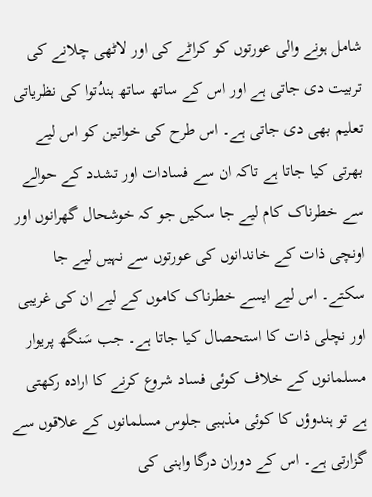شامل ہونے والی عورتوں کو کراٹے کی اور لاٹھی چلانے کی تربیت دی جاتی ہے اور اس کے ساتھ ساتھ ہندُتوا کی نظریاتی تعلیم بھی دی جاتی ہے۔ اس طرح کی خواتین کو اس لیے بھرتی کیا جاتا ہے تاکہ ان سے فسادات اور تشدد کے حوالے سے خطرناک کام لیے جا سکیں جو کہ خوشحال گھرانوں اور اونچی ذات کے خاندانوں کی عورتوں سے نہیں لیے جا سکتے۔ اس لیے ایسے خطرناک کاموں کے لیے ان کی غریبی اور نچلی ذات کا استحصال کیا جاتا ہے۔ جب سَنگھ پریوار مسلمانوں کے خلاف کوئی فساد شروع کرنے کا ارادہ رکھتی ہے تو ہندوؤں کا کوئی مذہبی جلوس مسلمانوں کے علاقوں سے گزارتی ہے۔ اس کے دوران درگا واہنی کی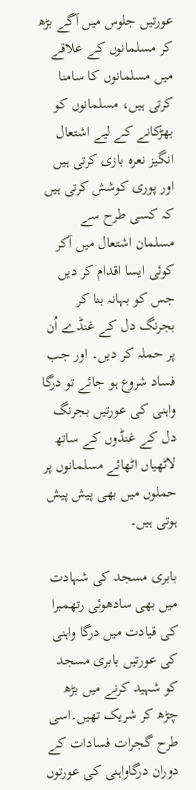عورتیں جلوس میں آگے بڑھ کر مسلمانوں کے علاقے میں مسلمانوں کا سامنا کرتی ہیں، مسلمانوں کو بھڑکانے کے لیے اشتعال انگیز نعرہ بازی کرتی ہیں اور پوری کوشش کرتی ہیں کہ کسی طرح سے مسلمان اشتعال میں آکر کوئی ایسا اقدام کر دیں جس کو بہانہ بنا کر بجرنگ دل کے غنڈے اُن پر حملہ کر دیں۔ اور جب فساد شروع ہو جائے تو درگا واہنی کی عورتیں بجرنگ دل کے غنڈوں کے ساتھ لاٹھیاں اٹھائے مسلمانوں پر حملوں میں بھی پیش پیش ہوتی ہیں۔

بابری مسجد کی شہادت میں بھی سادھوئی رتھمبرا کی قیادت میں درگا واہنی کی عورتیں بابری مسجد کو شہید کرنے میں بڑھ چڑھ کر شریک تھیں۔اسی طرح گجرات فسادات کے دوران درگاواہنی کی عورتوں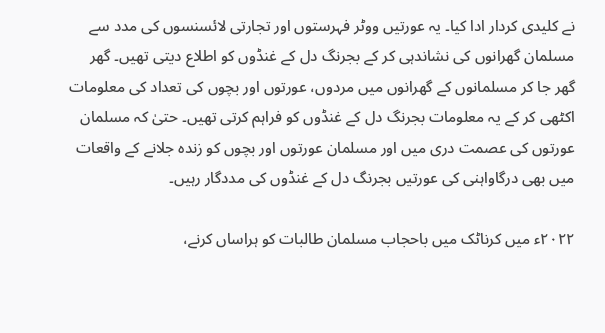نے کلیدی کردار ادا کیا۔ یہ عورتیں ووٹر فہرستوں اور تجارتی لائسنسوں کی مدد سے مسلمان گھرانوں کی نشاندہی کر کے بجرنگ دل کے غنڈوں کو اطلاع دیتی تھیں۔ گھر گھر جا کر مسلمانوں کے گھرانوں میں مردوں، عورتوں اور بچوں کی تعداد کی معلومات اکٹھی کر کے یہ معلومات بجرنگ دل کے غنڈوں کو فراہم کرتی تھیں۔ حتیٰ کہ مسلمان عورتوں کی عصمت دری میں اور مسلمان عورتوں اور بچوں کو زندہ جلانے کے واقعات میں بھی درگاواہنی کی عورتیں بجرنگ دل کے غنڈوں کی مددگار رہیں۔

۲۰۲۲ء میں کرناٹک میں باحجاب مسلمان طالبات کو ہراساں کرنے،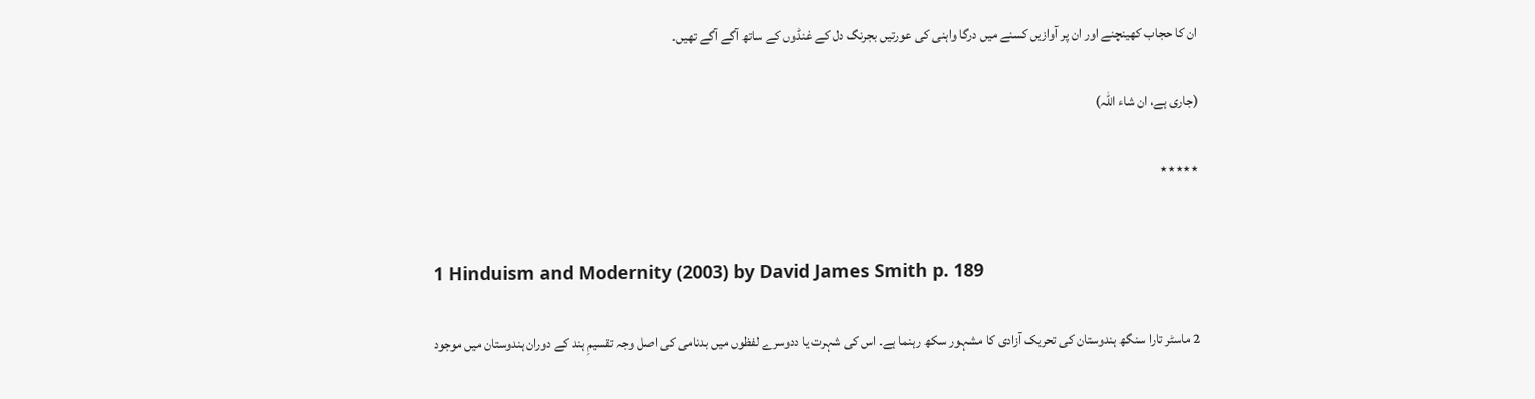ان کا حجاب کھینچنے اور ان پر آوازیں کسنے میں درگا واہنی کی عورتیں بجرنگ دل کے غنڈوں کے ساتھ آگے آگے تھیں۔

(جاری ہے، ان شاء اللہ)

٭٭٭٭٭


1 Hinduism and Modernity (2003) by David James Smith p. 189

2 ماسٹر تارا سنگھ ہندوستان کی تحریک آزادی کا مشہور سکھ رہنما ہے۔ اس کی شہرت یا ددوسرے لفظوں میں بدنامی کی اصل وجہ تقسیمِ ہند کے دوران ہندوستان میں موجود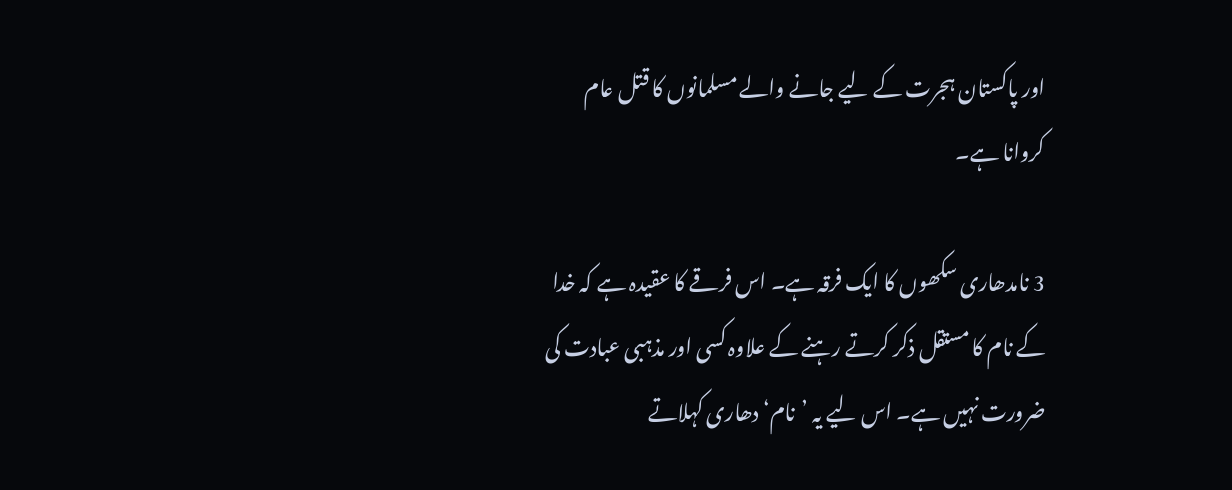اور پاکستان ہجرت کے لیے جانے والے مسلمانوں کا قتل عام کروانا ہے۔

3 نامدھاری سکھوں کا ایک فرقہ ہے۔ اس فرقے کا عقیدہ ہے کہ خدا کے نام کا مستقل ذکر کرتے رہنے کے علاوہ کسی اور مذہبی عبادت کی ضرورت نہیں ہے۔ اس لیے یہ ’نام‘ دھاری کہلاتے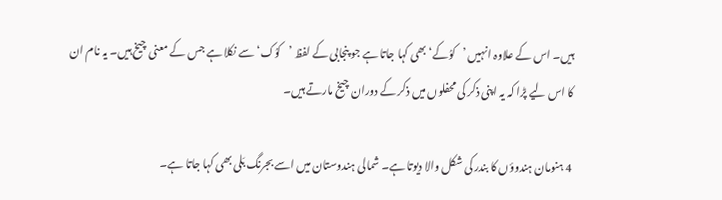ہیں۔ اس کے علاوہ انہیں ’کوُکے‘ بھی کہا جاتا ہے جو پنجابی کے لفظ ’کوُک‘ سے نکلا ہے جس کے معنی چیخ ہیں۔ یہ نام ان کا اس لیے پڑا کہ یہ اپنی ذکر کی محفلوں میں ذکر کے دوران چیخ مارتے ہیں۔

4 ہنومان ہندوؤں کا بندر کی شکل والا دیوتا ہے۔ شمالی ہندوستان میں اسے بجرنگ بَلی بھی کہا جاتا ہے۔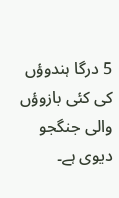5 درگا ہندوؤں کی کئی بازوؤں والی جنگجو دیوی ہے۔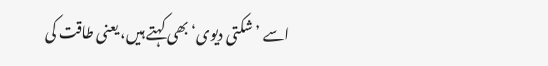اسے ’شکتی دیوی‘ بھی کہتے ہیں، یعنی طاقت کی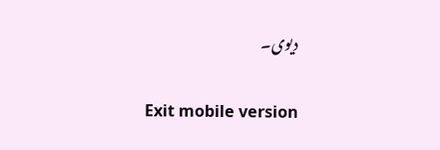دیوی۔

Exit mobile version